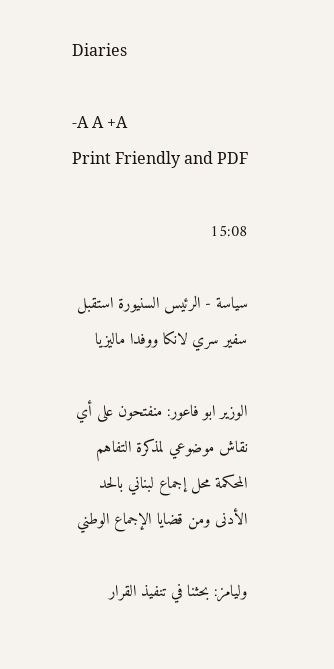Diaries

-A A +A
Print Friendly and PDF

15:08

سياسة - الرئيس السنيورة استقبل سفير سري لانكا ووفدا ماليزيا

الوزير ابو فاعور: منفتحون على أي نقاش موضوعي لمذكرة التفاهم المحكمة محل إجماع لبناني بالحد الأدنى ومن قضايا الإجماع الوطني

وليامز: بحثنا في تنفيذ القرار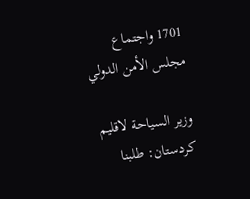1701 واجتماع مجلس الأمن الدولي

وزير السياحة لاقليم كردستان: طلبنا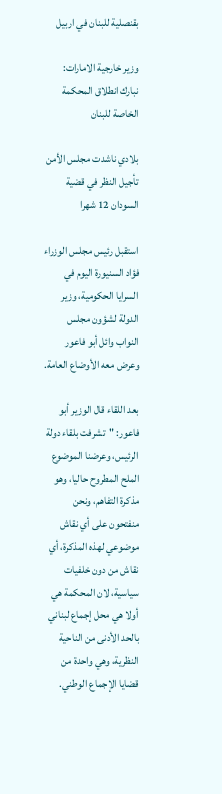بقنصلية للبنان في اربيل

وزير خارجية الامارات: نبارك انطلاق المحكمة الخاصة للبنان

بلادي ناشدت مجلس الأمن تأجيل النظر في قضية السودان 12 شهرا

استقبل رئيس مجلس الوزراء فؤاد السنيورة اليوم في السرايا الحكومية، وزير الدولة لشؤون مجلس النواب وائل أبو فاعور وعرض معه الأوضاع العامة.

بعد اللقاء قال الوزير أبو فاعور: "تشرفت بلقاء دولة الرئيس، وعرضنا الموضوع الملح المطروح حاليا، وهو مذكرة التفاهم، ونحن منفتحون على أي نقاش موضوعي لهذه المذكرة، أي نقاش من دون خلفيات سياسية، لان المحكمة هي أولا هي محل إجماع لبناني بالحد الأدنى من الناحية النظرية، وهي واحدة من قضايا الإجماع الوطني.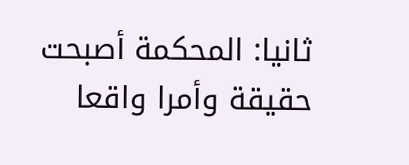ثانيا: المحكمة أصبحت حقيقة وأمرا واقعا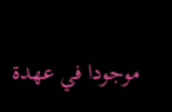موجودا في عهدة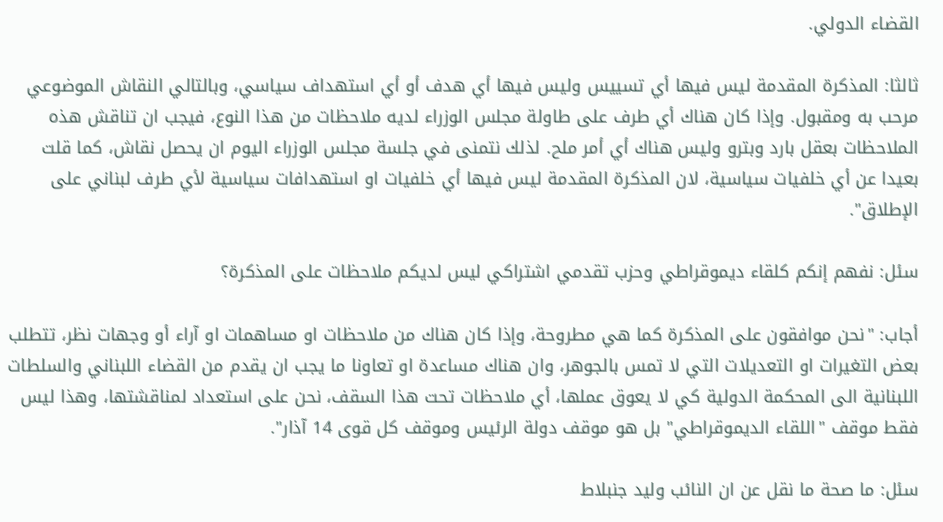القضاء الدولي.

ثالثا: المذكرة المقدمة ليس فيها أي تسييس وليس فيها أي هدف أو أي استهداف سياسي، وبالتالي النقاش الموضوعي مرحب به ومقبول. وإذا كان هناك أي طرف على طاولة مجلس الوزراء لديه ملاحظات من هذا النوع، فيجب ان تناقش هذه الملاحظات بعقل بارد وبترو وليس هناك أي أمر ملح. لذلك نتمنى في جلسة مجلس الوزراء اليوم ان يحصل نقاش، كما قلت بعيدا عن أي خلفيات سياسية، لان المذكرة المقدمة ليس فيها أي خلفيات او استهدافات سياسية لأي طرف لبناني على الإطلاق".

سئل: نفهم إنكم كلقاء ديموقراطي وحزب تقدمي اشتراكي ليس لديكم ملاحظات على المذكرة؟

أجاب: "نحن موافقون على المذكرة كما هي مطروحة، وإذا كان هناك من ملاحظات او مساهمات او آراء أو وجهات نظر، تتطلب بعض التغيرات او التعديلات التي لا تمس بالجوهر، وان هناك مساعدة او تعاونا ما يجب ان يقدم من القضاء اللبناني والسلطات اللبنانية الى المحكمة الدولية كي لا يعوق عملها، أي ملاحظات تحت هذا السقف، نحن على استعداد لمناقشتها، وهذا ليس فقط موقف "اللقاء الديموقراطي" بل هو موقف دولة الرئيس وموقف كل قوى 14 آذار".

سئل: ما صحة ما نقل عن ان النائب وليد جنبلاط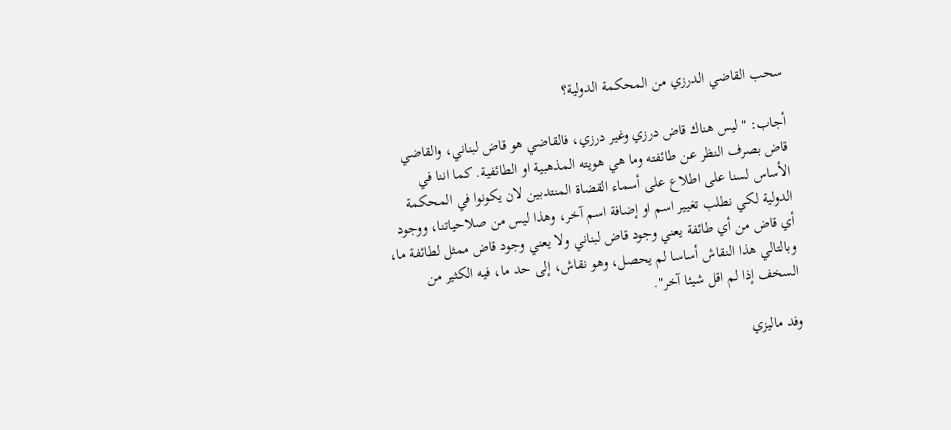سحب القاضي الدرزي من المحكمة الدولية؟

أجاب: "ليس هناك قاض درزي وغير درزي، فالقاضي هو قاض لبناني، والقاضي قاض بصرف النظر عن طائفته وما هي هويته المذهبية او الطائفية. كما اننا في الأساس لسنا على اطلاع على أسماء القضاة المنتدبين لان يكونوا في المحكمة الدولية لكي نطلب تغيير اسم او إضافة اسم آخر، وهذا ليس من صلاحياتنا، ووجود أي قاض من أي طائفة يعني وجود قاض لبناني ولا يعني وجود قاض ممثل لطائفة ما، وبالتالي هذا النقاش أساسا لم يحصل، وهو نقاش، إلى حد ما، فيه الكثير من السخف إذا لم اقل شيئا آخر".

وفد ماليزي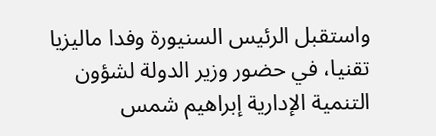واستقبل الرئيس السنيورة وفدا ماليزيا تقنيا، في حضور وزير الدولة لشؤون التنمية الإدارية إبراهيم شمس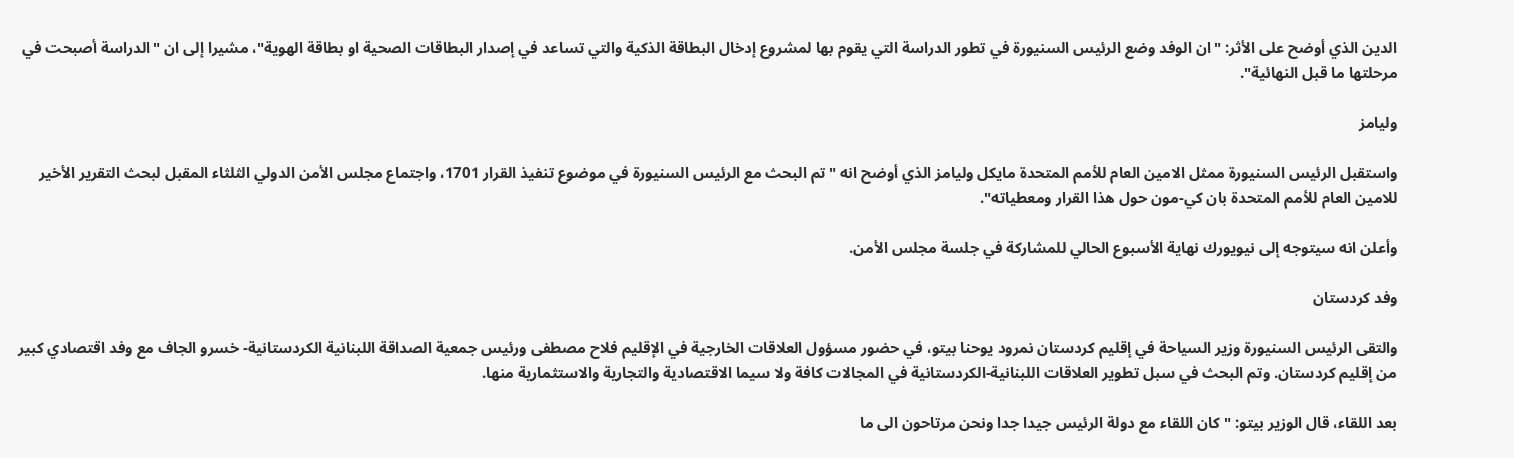الدين الذي أوضح على الأثر: "ان الوفد وضع الرئيس السنيورة في تطور الدراسة التي يقوم بها لمشروع إدخال البطاقة الذكية والتي تساعد في إصدار البطاقات الصحية او بطاقة الهوية"، مشيرا إلى ان "الدراسة أصبحت في مرحلتها ما قبل النهائية".

وليامز

واستقبل الرئيس السنيورة ممثل الامين العام للأمم المتحدة مايكل وليامز الذي أوضح انه "تم البحث مع الرئيس السنيورة في موضوع تنفيذ القرار 1701، واجتماع مجلس الأمن الدولي الثلثاء المقبل لبحث التقرير الأخير للامين العام للأمم المتحدة بان كي-مون حول هذا القرار ومعطياته".

وأعلن انه سيتوجه إلى نيويورك نهاية الأسبوع الحالي للمشاركة في جلسة مجلس الأمن.

وفد كردستان

والتقى الرئيس السنيورة وزير السياحة في إقليم كردستان نمرود يوحنا بيتو، في حضور مسؤول العلاقات الخارجية في الإقليم فلاح مصطفى ورئيس جمعية الصداقة اللبنانية الكردستانية- خسرو الجاف مع وفد اقتصادي كبير من إقليم كردستان. وتم البحث في سبل تطوير العلاقات اللبنانية-الكردستانية في المجالات كافة ولا سيما الاقتصادية والتجارية والاستثمارية منها.

بعد اللقاء، قال الوزير بيتو: "كان اللقاء مع دولة الرئيس جيدا جدا ونحن مرتاحون الى ما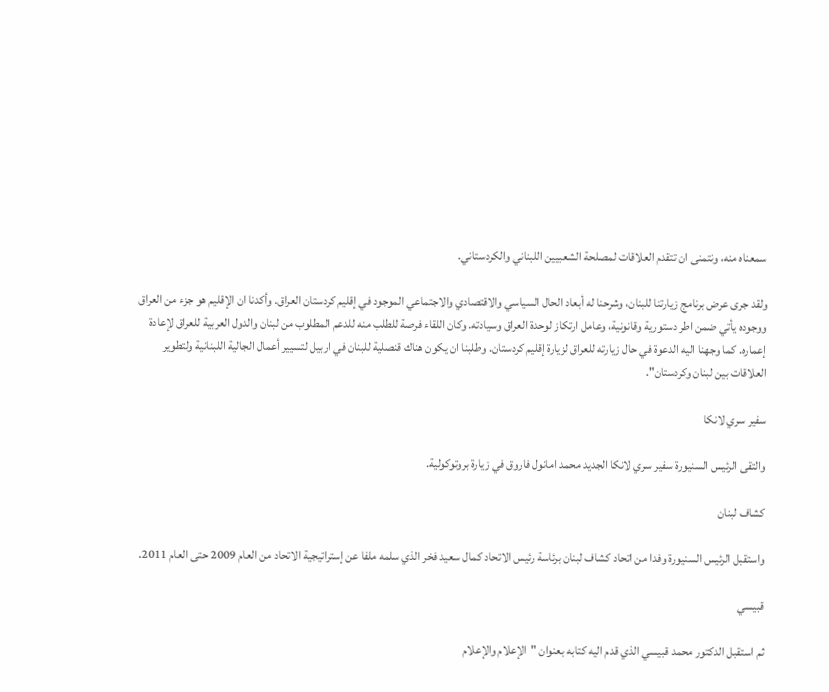سمعناه منه، ونتمنى ان تتقدم العلاقات لمصلحة الشعبيين اللبناني والكردستاني.

ولقد جرى عرض برنامج زيارتنا للبنان، وشرحنا له أبعاد الحال السياسي والاقتصادي والاجتماعي الموجود في إقليم كردستان العراق. وأكدنا ان الإقليم هو جزء من العراق ووجوده يأتي ضمن اطر دستورية وقانونية، وعامل ارتكاز لوحدة العراق وسيادته. وكان اللقاء فرصة للطلب منه للدعم المطلوب من لبنان والدول العربية للعراق لإعادة إعماره. كما وجهنا اليه الدعوة في حال زيارته للعراق لزيارة إقليم كردستان. وطلبنا ان يكون هناك قنصلية للبنان في اربيل لتسيير أعمال الجالية اللبنانية ولتطوير العلاقات بين لبنان وكردستان".

سفير سري لانكا

والتقى الرئيس السنيورة سفير سري لانكا الجديد محمد امانول فاروق في زيارة بروتوكولية.

كشاف لبنان

واستقبل الرئيس السنيورة وفدا من اتحاد كشاف لبنان برئاسة رئيس الاتحاد كمال سعيد فخر الذي سلمه ملفا عن إستراتيجية الاتحاد من العام 2009 حتى العام 2011.

قبيسي

ثم استقبل الدكتور محمد قبيسي الذي قدم اليه كتابه بعنوان "الإعلام والإعلام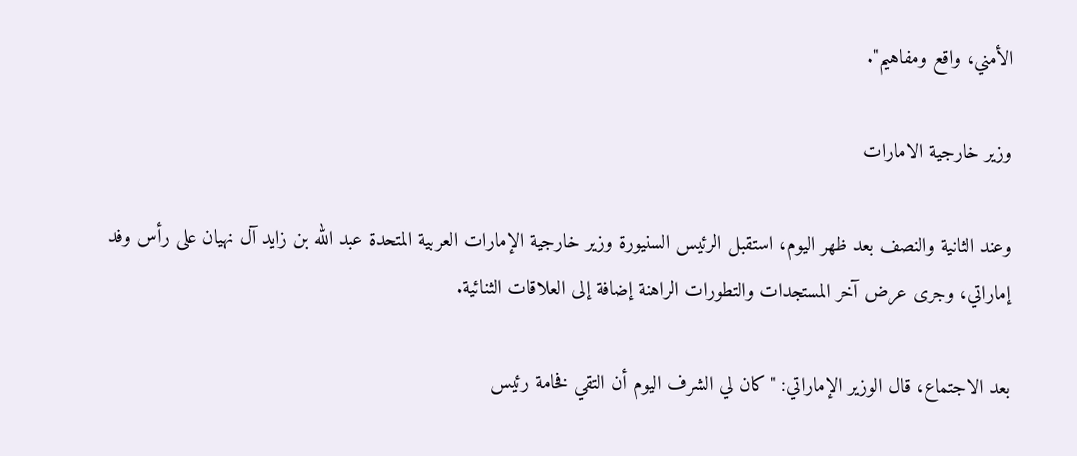الأمني، واقع ومفاهيم".

وزير خارجية الامارات

وعند الثانية والنصف بعد ظهر اليوم، استقبل الرئيس السنيورة وزير خارجية الإمارات العربية المتحدة عبد الله بن زايد آل نهيان على رأس وفد إماراتي، وجرى عرض آخر المستجدات والتطورات الراهنة إضافة إلى العلاقات الثنائية.

بعد الاجتماع، قال الوزير الإماراتي: "كان لي الشرف اليوم أن التقي فخامة رئيس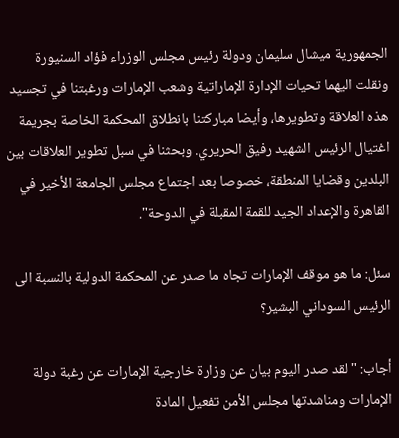الجمهورية ميشال سليمان ودولة رئيس مجلس الوزراء فؤاد السنيورة ونقلت اليهما تحيات الإدارة الإماراتية وشعب الإمارات ورغبتنا في تجسيد هذه العلاقة وتطويرها، وأيضا مباركتنا بانطلاق المحكمة الخاصة بجريمة اغتيال الرئيس الشهيد رفيق الحريري. وبحثنا في سبل تطوير العلاقات بين البلدين وقضايا المنطقة، خصوصا بعد اجتماع مجلس الجامعة الأخير في القاهرة والإعداد الجيد للقمة المقبلة في الدوحة".

سئل: ما هو موقف الإمارات تجاه ما صدر عن المحكمة الدولية بالنسبة الى الرئيس السوداني البشير؟

أجاب: "لقد صدر اليوم بيان عن وزارة خارجية الإمارات عن رغبة دولة الإمارات ومناشدتها مجلس الأمن تفعيل المادة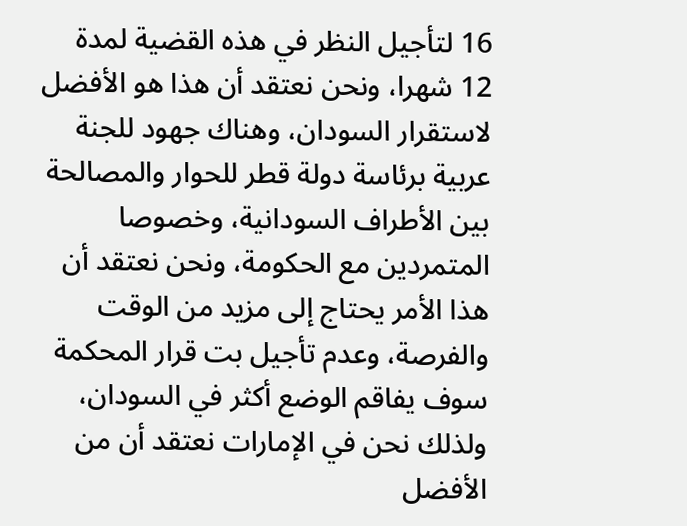16 لتأجيل النظر في هذه القضية لمدة 12 شهرا، ونحن نعتقد أن هذا هو الأفضل لاستقرار السودان، وهناك جهود للجنة عربية برئاسة دولة قطر للحوار والمصالحة بين الأطراف السودانية، وخصوصا المتمردين مع الحكومة، ونحن نعتقد أن هذا الأمر يحتاج إلى مزيد من الوقت والفرصة، وعدم تأجيل بت قرار المحكمة سوف يفاقم الوضع أكثر في السودان، ولذلك نحن في الإمارات نعتقد أن من الأفضل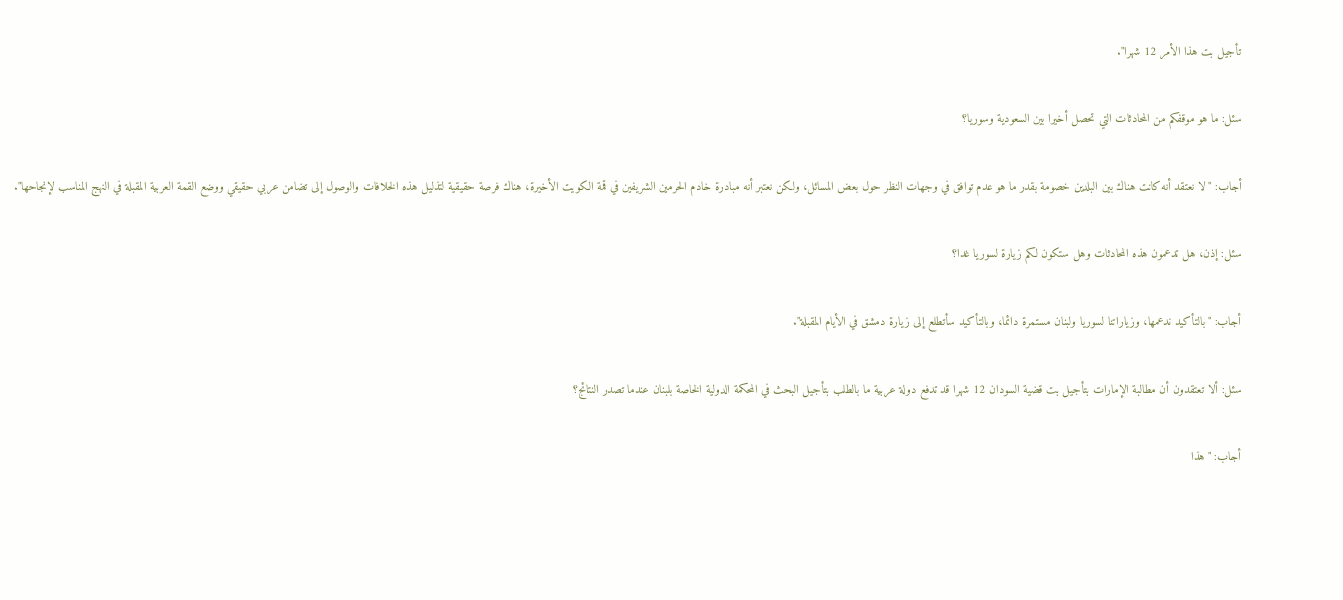تأجيل بت هذا الأمر 12 شهرا".

سئل: ما هو موقفكم من المحادثات التي تحصل أخيرا بين السعودية وسوريا؟

أجاب: "لا نعتقد أنه كانت هناك بين البلدين خصومة بقدر ما هو عدم توافق في وجهات النظر حول بعض المسائل، ولكن نعتبر أنه مبادرة خادم الحرمين الشريفين في قمة الكويت الأخيرة، هناك فرصة حقيقية لتذليل هذه الخلافات والوصول إلى تضامن عربي حقيقي ووضع القمة العربية المقبلة في النهج المناسب لإنجاحها".

سئل: إذن، هل تدعمون هذه المحادثات وهل ستكون لكم زيارة لسوريا غدا؟

أجاب: "بالتأكيد ندعمها، وزياراتنا لسوريا ولبنان مستمرة دائما، وبالتأكيد سأتطلع إلى زيارة دمشق في الأيام المقبلة".

سئل: ألا تعتقدون أن مطالبة الإمارات بتأجيل بت قضية السودان 12 شهرا قد تدفع دولة عربية ما بالطلب بتأجيل البحث في المحكمة الدولية الخاصة بلبنان عندما تصدر النتائج؟

أجاب: "هذا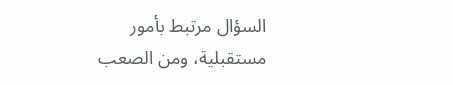السؤال مرتبط بأمور مستقبلية، ومن الصعب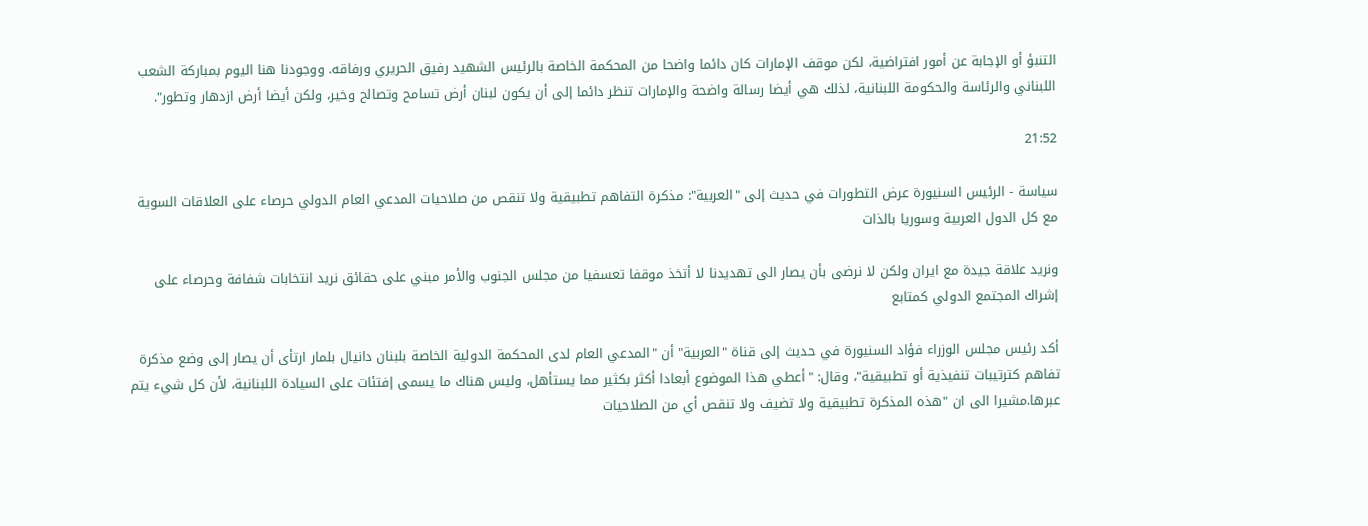التنبؤ أو الإجابة عن أمور افتراضية، لكن موقف الإمارات كان دائما واضحا من المحكمة الخاصة بالرئيس الشهيد رفيق الحريري ورفاقه. ووجودنا هنا اليوم بمباركة الشعب اللبناني والرئاسة والحكومة اللبنانية، لذلك هي أيضا رسالة واضحة والإمارات تنظر دائما إلى أن يكون لبنان أرض تسامح وتصالح وخير، ولكن أيضا أرض ازدهار وتطور".

21:52

سياسة - الرئيس السنيورة عرض التطورات في حديث إلى "العربية": مذكرة التفاهم تطبيقية ولا تنقص من صلاحيات المدعي العام الدولي حرصاء على العلاقات السوية مع كل الدول العربية وسوريا بالذات

ونريد علاقة جيدة مع ايران ولكن لا نرضى بأن يصار الى تهديدنا لا أتخذ موقفا تعسفيا من مجلس الجنوب والأمر مبني على حقائق نريد انتخابات شفافة وحرصاء على إشراك المجتمع الدولي كمتابع

أكد رئيس مجلس الوزراء فؤاد السنيورة في حديث إلى قناة "العربية" أن "المدعي العام لدى المحكمة الدولية الخاصة بلبنان دانيال بلمار ارتأى أن يصار إلى وضع مذكرة تفاهم كترتيبات تنفيذية أو تطبيقية"، وقال: "أعطي هذا الموضوع أبعادا أكثر بكثير مما يستأهل، وليس هناك ما يسمى إفتئات على السيادة اللبنانية، لأن كل شيء يتم عبرها.مشيرا الى ان "هذه المذكرة تطبيقية ولا تضيف ولا تنقص أي من الصلاحيات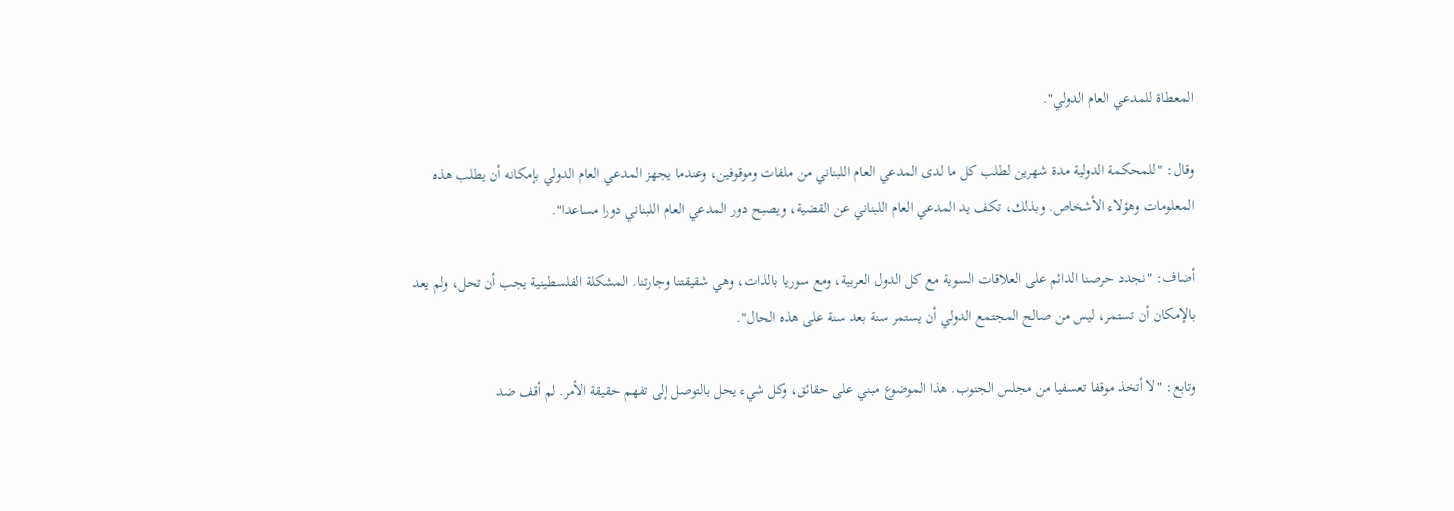المعطاة للمدعي العام الدولي".

وقال: "للمحكمة الدولية مدة شهرين لطلب كل ما لدى المدعي العام اللبناني من ملفات وموقوفين، وعندما يجهز المدعي العام الدولي بإمكانه أن يطلب هذه المعلومات وهؤلاء الأشخاص. وبذلك، تكف يد المدعي العام اللبناني عن القضية، ويصبح دور المدعي العام اللبناني دورا مساعدا".

أضاف: "نجدد حرصنا الدائم على العلاقات السوية مع كل الدول العربية، ومع سوريا بالذات، وهي شقيقتنا وجارتنا. المشكلة الفلسطينية يجب أن تحل، ولم يعد بالإمكان أن تستمر، ليس من صالح المجتمع الدولي أن يستمر سنة بعد سنة على هذه الحال".

وتابع: "لا أتخذ موقفا تعسفيا من مجلس الجنوب. هذا الموضوع مبني على حقائق، وكل شيء يحل بالتوصل إلى تفهم حقيقة الأمر. لم أقف ضد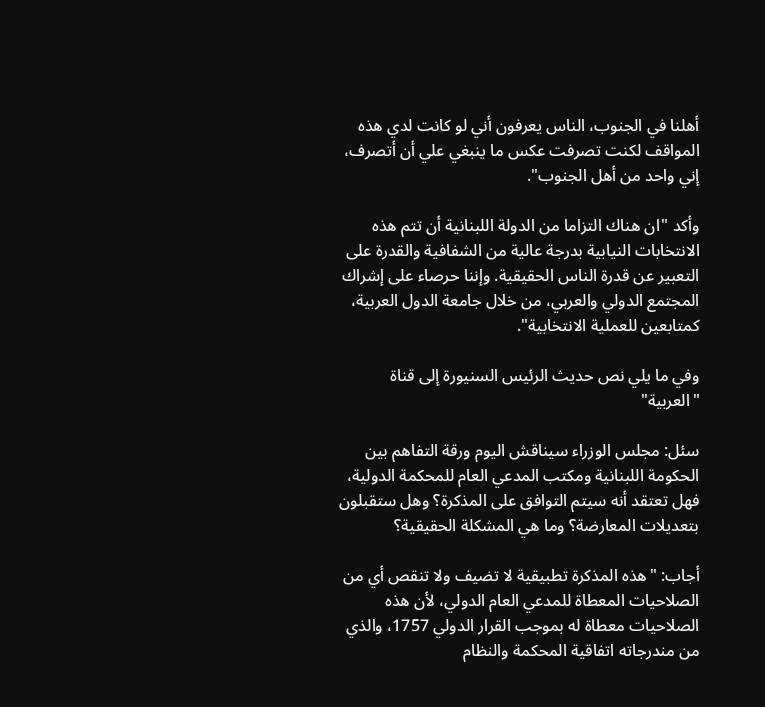أهلنا في الجنوب، الناس يعرفون أني لو كانت لدي هذه المواقف لكنت تصرفت عكس ما ينبغي علي أن أتصرف، إني واحد من أهل الجنوب".

وأكد "ان هناك التزاما من الدولة اللبنانية أن تتم هذه الانتخابات النيابية بدرجة عالية من الشفافية والقدرة على التعبير عن قدرة الناس الحقيقية. وإننا حرصاء على إشراك المجتمع الدولي والعربي، من خلال جامعة الدول العربية، كمتابعين للعملية الانتخابية".

وفي ما يلي نص حديث الرئيس السنيورة إلى قناة "العربية"

سئل: مجلس الوزراء سيناقش اليوم ورقة التفاهم بين الحكومة اللبنانية ومكتب المدعي العام للمحكمة الدولية، فهل تعتقد أنه سيتم التوافق على المذكرة؟ وهل ستقبلون بتعديلات المعارضة؟ وما هي المشكلة الحقيقية؟

أجاب: "هذه المذكرة تطبيقية لا تضيف ولا تنقص أي من الصلاحيات المعطاة للمدعي العام الدولي، لأن هذه الصلاحيات معطاة له بموجب القرار الدولي 1757، والذي من مندرجاته اتفاقية المحكمة والنظام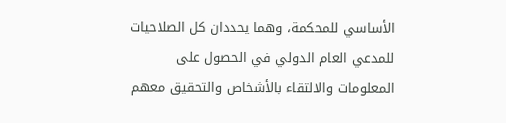الأساسي للمحكمة، وهما يحددان كل الصلاحيات للمدعي العام الدولي في الحصول على المعلومات والالتقاء بالأشخاص والتحقيق معهم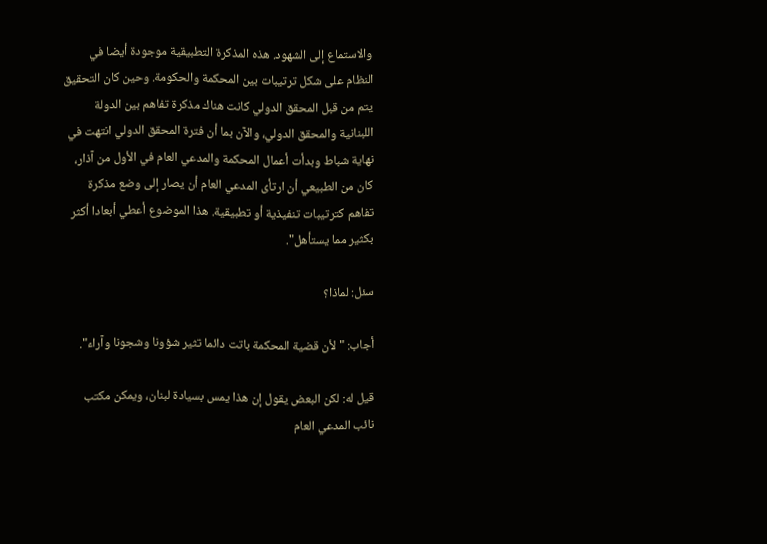والاستماع إلى الشهود. هذه المذكرة التطبيقية موجودة أيضا في النظام على شكل ترتيبات بين المحكمة والحكومة. وحين كان التحقيق يتم من قبل المحقق الدولي كانت هناك مذكرة تفاهم بين الدولة اللبنانية والمحقق الدولي، والآن بما أن فترة المحقق الدولي انتهت في نهاية شباط وبدأت أعمال المحكمة والمدعي العام في الأول من آذار، كان من الطبيعي أن ارتأى المدعي العام أن يصار إلى وضع مذكرة تفاهم كترتيبات تنفيذية أو تطبيقية. هذا الموضوع أعطي أبعادا أكثر بكثير مما يستأهل".

سئل: لماذا؟

أجاب: "لأن قضية المحكمة باتت دائما تثير شؤونا وشجونا وآراء".

قيل له: لكن البعض يقول إن هذا يمس بسيادة لبنان، ويمكن مكتب نائب المدعي العام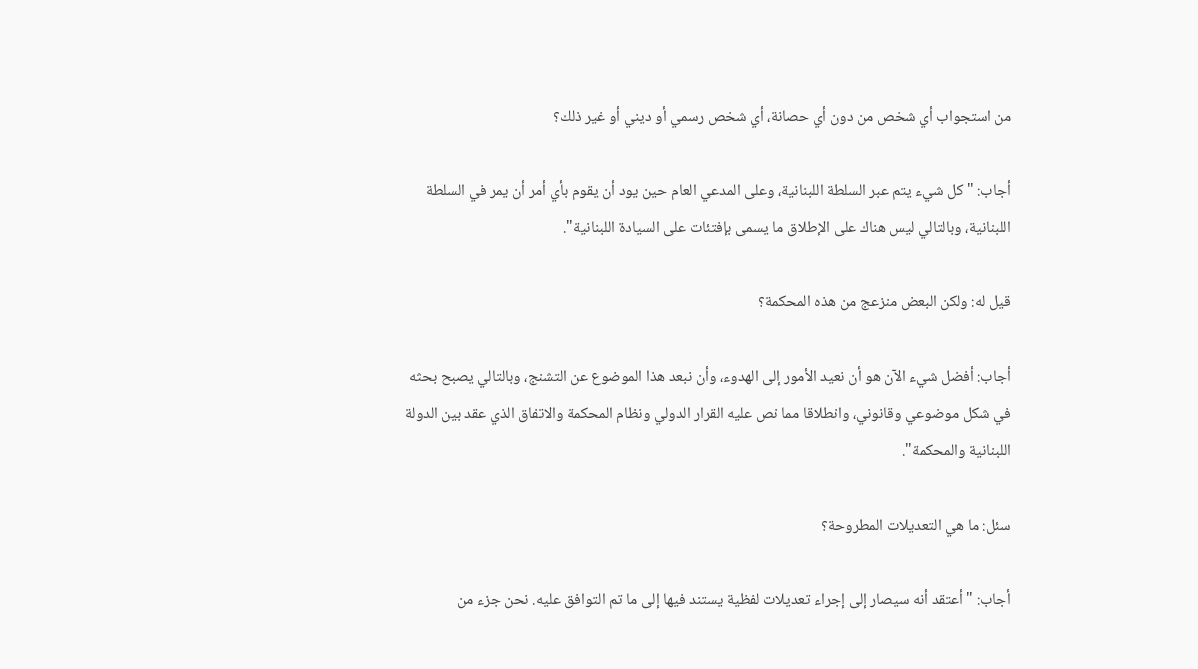من استجواب أي شخص من دون أي حصانة، أي شخص رسمي أو ديني أو غير ذلك؟

أجاب: "كل شيء يتم عبر السلطة اللبنانية، وعلى المدعي العام حين يود أن يقوم بأي أمر أن يمر في السلطة اللبنانية، وبالتالي ليس هناك على الإطلاق ما يسمى بإفتئات على السيادة اللبنانية".

قيل له: ولكن البعض منزعج من هذه المحكمة؟

أجاب: أفضل شيء الآن هو أن نعيد الأمور إلى الهدوء، وأن نبعد هذا الموضوع عن التشنج، وبالتالي يصبح بحثه في شكل موضوعي وقانوني، وانطلاقا مما نص عليه القرار الدولي ونظام المحكمة والاتفاق الذي عقد بين الدولة اللبنانية والمحكمة".

سئل: ما هي التعديلات المطروحة؟

أجاب: "أعتقد أنه سيصار إلى إجراء تعديلات لفظية يستند فيها إلى ما تم التوافق عليه. نحن جزء من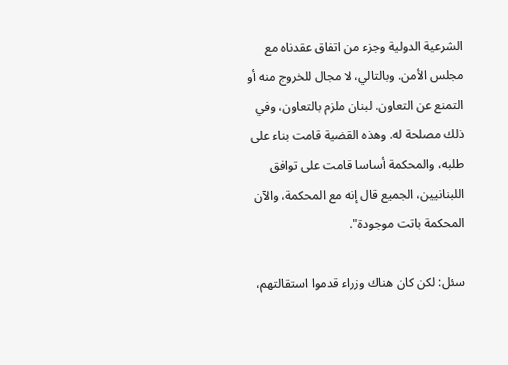الشرعية الدولية وجزء من اتفاق عقدناه مع مجلس الأمن. وبالتالي، لا مجال للخروج منه أو التمنع عن التعاون. لبنان ملزم بالتعاون، وفي ذلك مصلحة له. وهذه القضية قامت بناء على طلبه، والمحكمة أساسا قامت على توافق اللبنانيين، الجميع قال إنه مع المحكمة، والآن المحكمة باتت موجودة".

سئل: لكن كان هناك وزراء قدموا استقالتهم،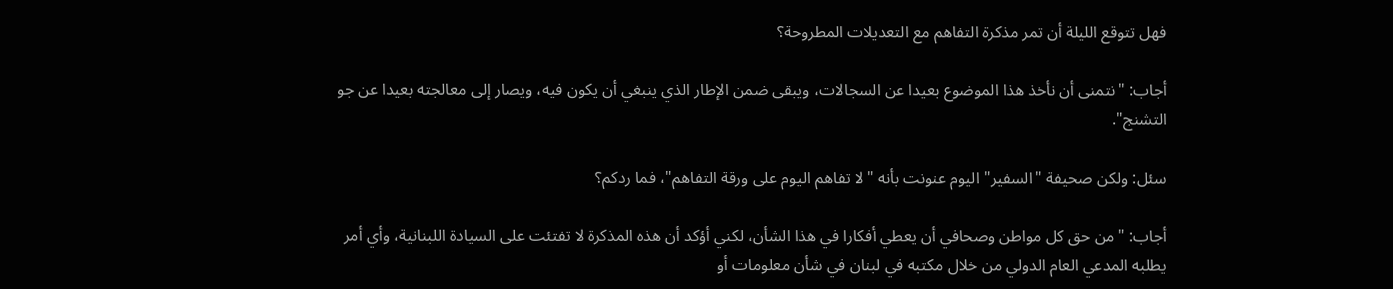فهل تتوقع الليلة أن تمر مذكرة التفاهم مع التعديلات المطروحة؟

أجاب: "نتمنى أن نأخذ هذا الموضوع بعيدا عن السجالات، ويبقى ضمن الإطار الذي ينبغي أن يكون فيه، ويصار إلى معالجته بعيدا عن جو التشنج".

سئل: ولكن صحيفة "السفير" اليوم عنونت بأنه "لا تفاهم اليوم على ورقة التفاهم"، فما ردكم؟

أجاب: "من حق كل مواطن وصحافي أن يعطي أفكارا في هذا الشأن، لكني أؤكد أن هذه المذكرة لا تفتئت على السيادة اللبنانية، وأي أمر يطلبه المدعي العام الدولي من خلال مكتبه في لبنان في شأن معلومات أو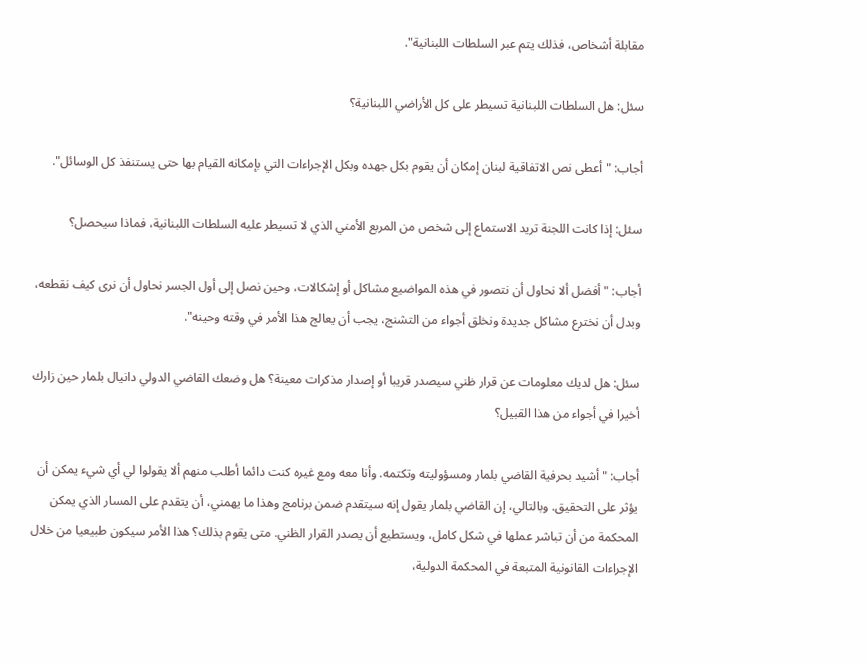مقابلة أشخاص، فذلك يتم عبر السلطات اللبنانية".

سئل: هل السلطات اللبنانية تسيطر على كل الأراضي اللبنانية؟

أجاب: "أعطى نص الاتفاقية لبنان إمكان أن يقوم بكل جهده وبكل الإجراءات التي بإمكانه القيام بها حتى يستنفذ كل الوسائل".

سئل: إذا كانت اللجنة تريد الاستماع إلى شخص من المربع الأمني الذي لا تسيطر عليه السلطات اللبنانية، فماذا سيحصل؟

أجاب: "أفضل ألا نحاول أن نتصور في هذه المواضيع مشاكل أو إشكالات، وحين نصل إلى أول الجسر نحاول أن نرى كيف نقطعه، وبدل أن نخترع مشاكل جديدة ونخلق أجواء من التشنج، يجب أن يعالج هذا الأمر في وقته وحينه".

سئل: هل لديك معلومات عن قرار ظني سيصدر قريبا أو إصدار مذكرات معينة؟ هل وضعك القاضي الدولي دانيال بلمار حين زارك أخيرا في أجواء من هذا القبيل؟

أجاب: "أشيد بحرفية القاضي بلمار ومسؤوليته وتكتمه. وأنا معه ومع غيره كنت دائما أطلب منهم ألا يقولوا لي أي شيء يمكن أن يؤثر على التحقيق. وبالتالي، إن القاضي بلمار يقول إنه سيتقدم ضمن برنامج وهذا ما يهمني، أن يتقدم على المسار الذي يمكن المحكمة من أن تباشر عملها في شكل كامل، ويستطيع أن يصدر القرار الظني. متى يقوم بذلك؟ هذا الأمر سيكون طبيعيا من خلال الإجراءات القانونية المتبعة في المحكمة الدولية،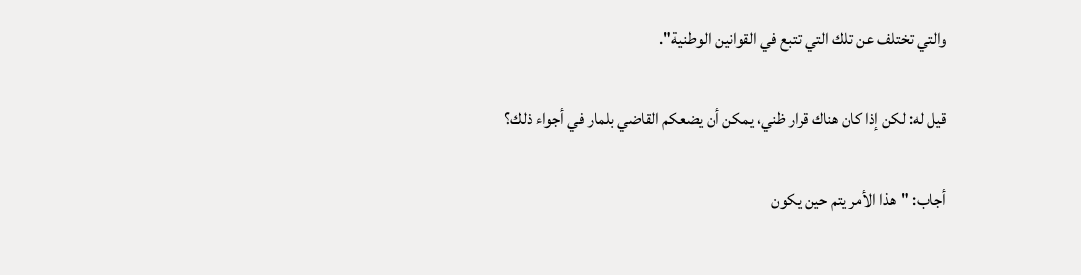والتي تختلف عن تلك التي تتبع في القوانين الوطنية".

قيل له: لكن إذا كان هناك قرار ظني، يمكن أن يضعكم القاضي بلمار في أجواء ذلك؟

أجاب: "هذا الأمر يتم حين يكون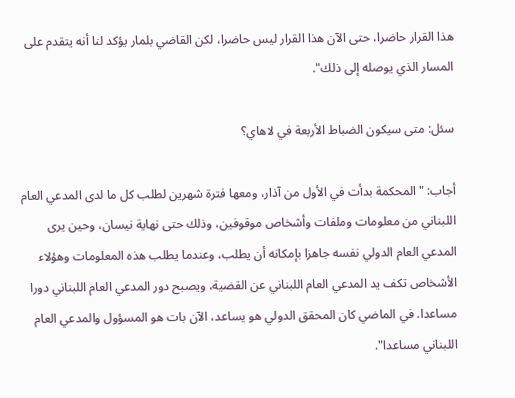هذا القرار حاضرا، حتى الآن هذا القرار ليس حاضرا، لكن القاضي بلمار يؤكد لنا أنه يتقدم على المسار الذي يوصله إلى ذلك".

سئل: متى سيكون الضباط الأربعة في لاهاي؟

أجاب: "المحكمة بدأت في الأول من آذار، ومعها فترة شهرين لطلب كل ما لدى المدعي العام اللبناني من معلومات وملفات وأشخاص موقوفين، وذلك حتى نهاية نيسان، وحين يرى المدعي العام الدولي نفسه جاهزا بإمكانه أن يطلب، وعندما يطلب هذه المعلومات وهؤلاء الأشخاص تكف يد المدعي العام اللبناني عن القضية، ويصبح دور المدعي العام اللبناني دورا مساعدا. في الماضي كان المحقق الدولي هو يساعد، الآن بات هو المسؤول والمدعي العام اللبناني مساعدا".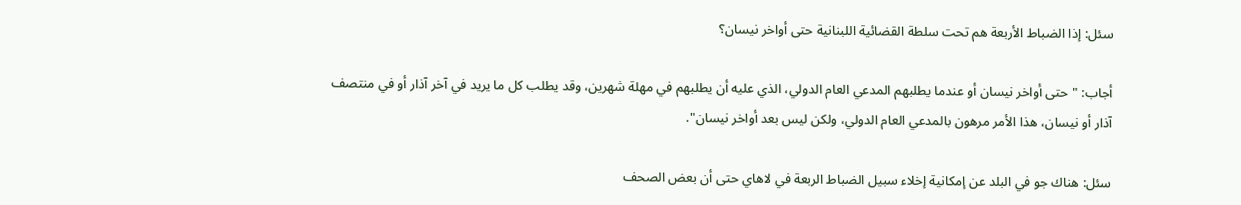سئل: إذا الضباط الأربعة هم تحت سلطة القضائية اللبنانية حتى أواخر نيسان؟

أجاب: "حتى أواخر نيسان أو عندما يطلبهم المدعي العام الدولي، الذي عليه أن يطلبهم في مهلة شهرين، وقد يطلب كل ما يريد في آخر آذار أو في منتصف آذار أو نيسان، هذا الأمر مرهون بالمدعي العام الدولي، ولكن ليس بعد أواخر نيسان".

سئل: هناك جو في البلد عن إمكانية إخلاء سبيل الضباط الربعة في لاهاي حتى أن بعض الصحف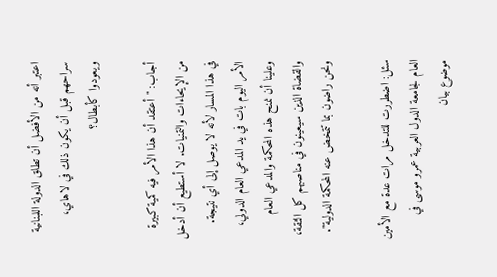اعتبر أنه من الأفضل أن تطلق الدولة اللبنانية سراحهم قبل أن يكون ذلك في لاهاي، ويعودوا كأبطال؟

أجاب: "أعتقد أن هذا الأمر فيه كمية كبيرة من الإيحاءات والتمنيات. لا أستطيع أن أدخل في هذا المسار لأنه لا يوصل إلى أي نتيجة. الأمر اليوم بات في يد المدعي العام الدولي، وعلينا أن نمنح هذه المحكمة والمدعي العام والقضاة الذين سيعينون في مناصبهم كل الثقة، ونحن راضون بما تتمخض عنه المحكمة الدولية".

سئل: اضطررت للتدخل مرات عدة مع الأمين العام لجامعة الدول العربية عمرو موسى في موضوع بيان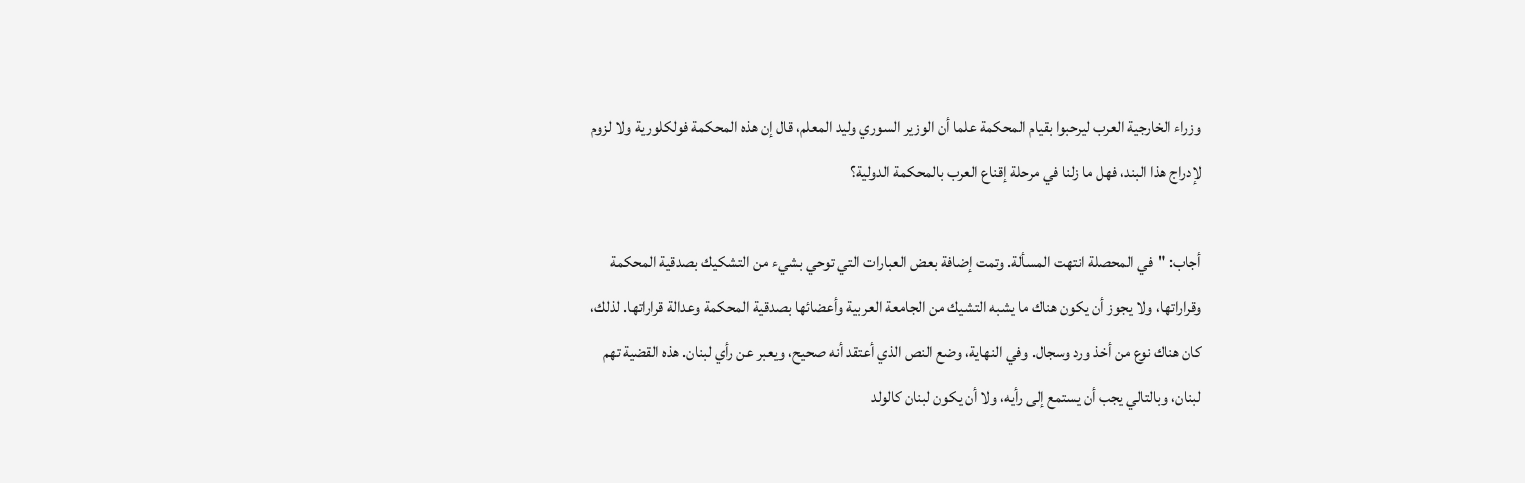وزراء الخارجية العرب ليرحبوا بقيام المحكمة علما أن الوزير السوري وليد المعلم، قال إن هذه المحكمة فولكلورية ولا لزوم لإدراج هذا البند، فهل ما زلنا في مرحلة إقناع العرب بالمحكمة الدولية؟

أجاب: "في المحصلة انتهت المسألة. وتمت إضافة بعض العبارات التي توحي بشيء من التشكيك بصدقية المحكمة وقراراتها، ولا يجوز أن يكون هناك ما يشبه التشيك من الجامعة العربية وأعضائها بصدقية المحكمة وعدالة قراراتها. لذلك، كان هناك نوع من أخذ ورد وسجال. وفي النهاية، وضع النص الذي أعتقد أنه صحيح، ويعبر عن رأي لبنان. هذه القضية تهم لبنان، وبالتالي يجب أن يستمع إلى رأيه، ولا أن يكون لبنان كالولد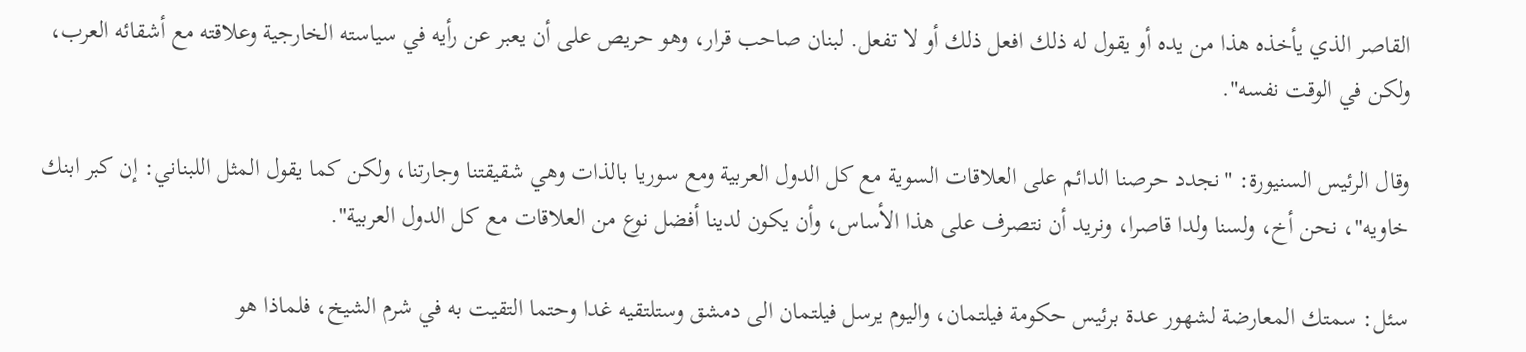القاصر الذي يأخذه هذا من يده أو يقول له ذلك افعل ذلك أو لا تفعل. لبنان صاحب قرار، وهو حريص على أن يعبر عن رأيه في سياسته الخارجية وعلاقته مع أشقائه العرب، ولكن في الوقت نفسه".

وقال الرئيس السنيورة: "نجدد حرصنا الدائم على العلاقات السوية مع كل الدول العربية ومع سوريا بالذات وهي شقيقتنا وجارتنا، ولكن كما يقول المثل اللبناني: إن كبر ابنك خاويه"، نحن أخ، ولسنا ولدا قاصرا، ونريد أن نتصرف على هذا الأساس، وأن يكون لدينا أفضل نوع من العلاقات مع كل الدول العربية".

سئل: سمتك المعارضة لشهور عدة برئيس حكومة فيلتمان، واليوم يرسل فيلتمان الى دمشق وستلتقيه غدا وحتما التقيت به في شرم الشيخ، فلماذا هو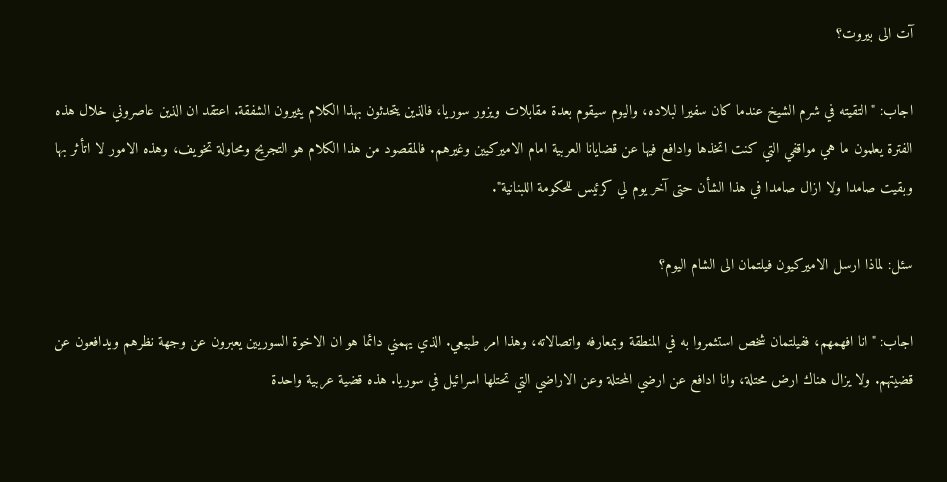آت الى بيروت؟

اجاب: "التقيته في شرم الشيخ عندما كان سفيرا لبلاده، واليوم سيقوم بعدة مقابلات ويزور سوريا، فالذين يتحدثون بهذا الكلام يثيرون الشفقة. اعتقد ان الذين عاصروني خلال هذه الفترة يعلمون ما هي مواقفي التي كنت اتخذها وادافع فيها عن قضايانا العربية امام الاميركيين وغيرهم. فالمقصود من هذا الكلام هو التجريح ومحاولة تخويف، وهذه الامور لا اتأثر بها وبقيت صامدا ولا ازال صامدا في هذا الشأن حتى آخر يوم لي كرئيس للحكومة اللبنانية".

سئل: لماذا ارسل الاميركيون فيلتمان الى الشام اليوم؟

اجاب: "انا افهمهم، ففيلتمان شخص استثمروا به في المنطقة وبمعارفه واتصالاته، وهذا امر طبيعي. الذي يهمني دائما هو ان الاخوة السوريين يعبرون عن وجهة نظرهم ويدافعون عن قضيتهم. ولا يزال هناك ارض محتلة، وانا ادافع عن ارضي المحتلة وعن الاراضي التي تحتلها اسرائيل في سوريا. هذه قضية عربية واحدة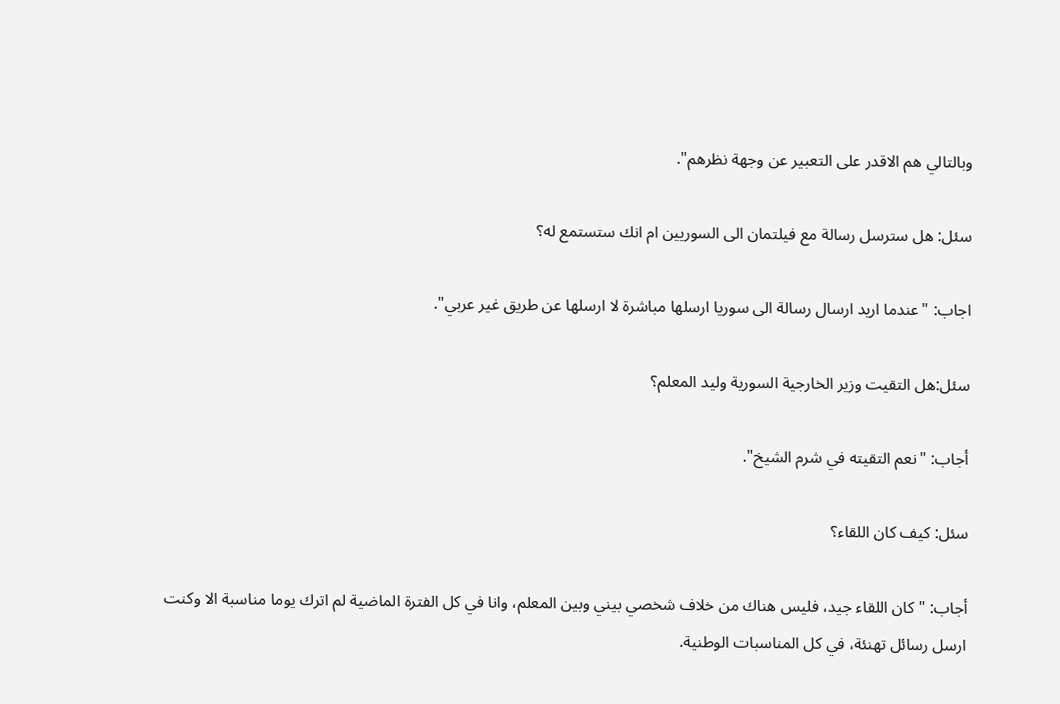وبالتالي هم الاقدر على التعبير عن وجهة نظرهم".

سئل: هل سترسل رسالة مع فيلتمان الى السوريين ام انك ستستمع له؟

اجاب: "عندما اريد ارسال رسالة الى سوريا ارسلها مباشرة لا ارسلها عن طريق غير عربي".

سئل:هل التقيت وزير الخارجية السورية وليد المعلم؟

أجاب: "نعم التقيته في شرم الشيخ".

سئل: كيف كان اللقاء؟

أجاب: "كان اللقاء جيد، فليس هناك من خلاف شخصي بيني وبين المعلم، وانا في كل الفترة الماضية لم اترك يوما مناسبة الا وكنت ارسل رسائل تهنئة، في كل المناسبات الوطنية.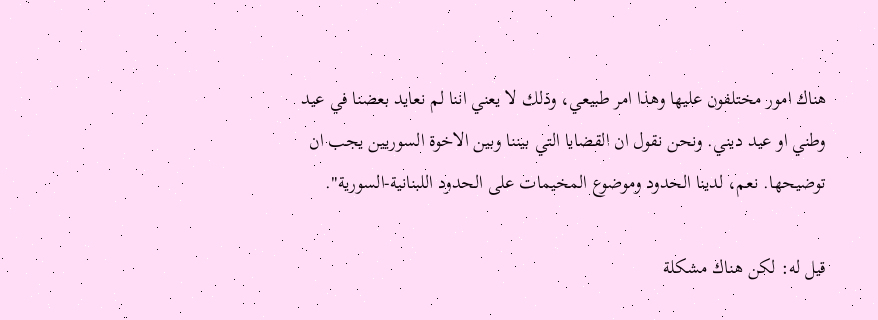هناك امور مختلفون عليها وهذا امر طبيعي، وذلك لا يعني اننا لم نعايد بعضنا في عيد وطني او عيد ديني. ونحن نقول ان القضايا التي بيننا وبين الاخوة السوريين يجب ان توضيحها. نعم، لدينا الحدود وموضوع المخيمات على الحدود اللبنانية-السورية".

قيل له: لكن هناك مشكلة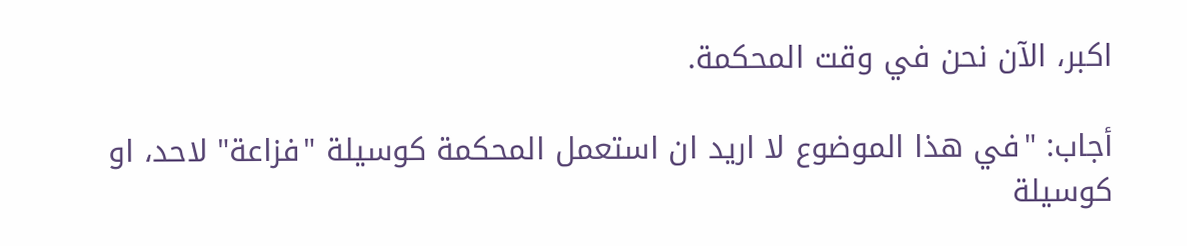اكبر، الآن نحن في وقت المحكمة.

أجاب: "في هذا الموضوع لا اريد ان استعمل المحكمة كوسيلة "فزاعة" لاحد، او كوسيلة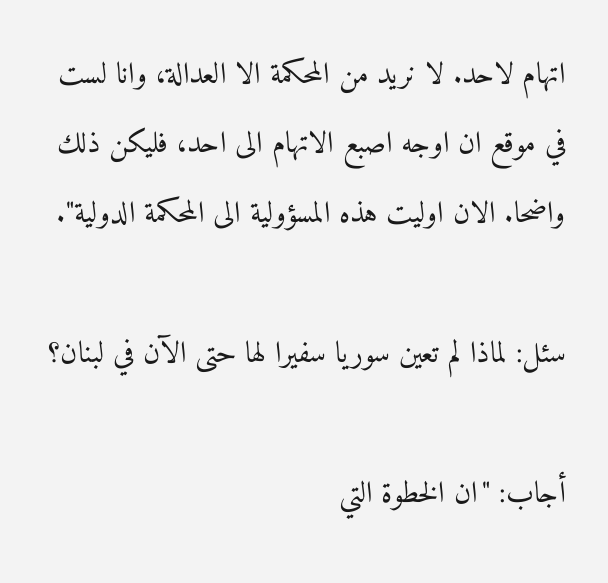اتهام لاحد. لا نريد من المحكمة الا العدالة، وانا لست في موقع ان اوجه اصبع الاتهام الى احد، فليكن ذلك واضحا. الان اوليت هذه المسؤولية الى المحكمة الدولية".

سئل: لماذا لم تعين سوريا سفيرا لها حتى الآن في لبنان؟

أجاب: "ان الخطوة التي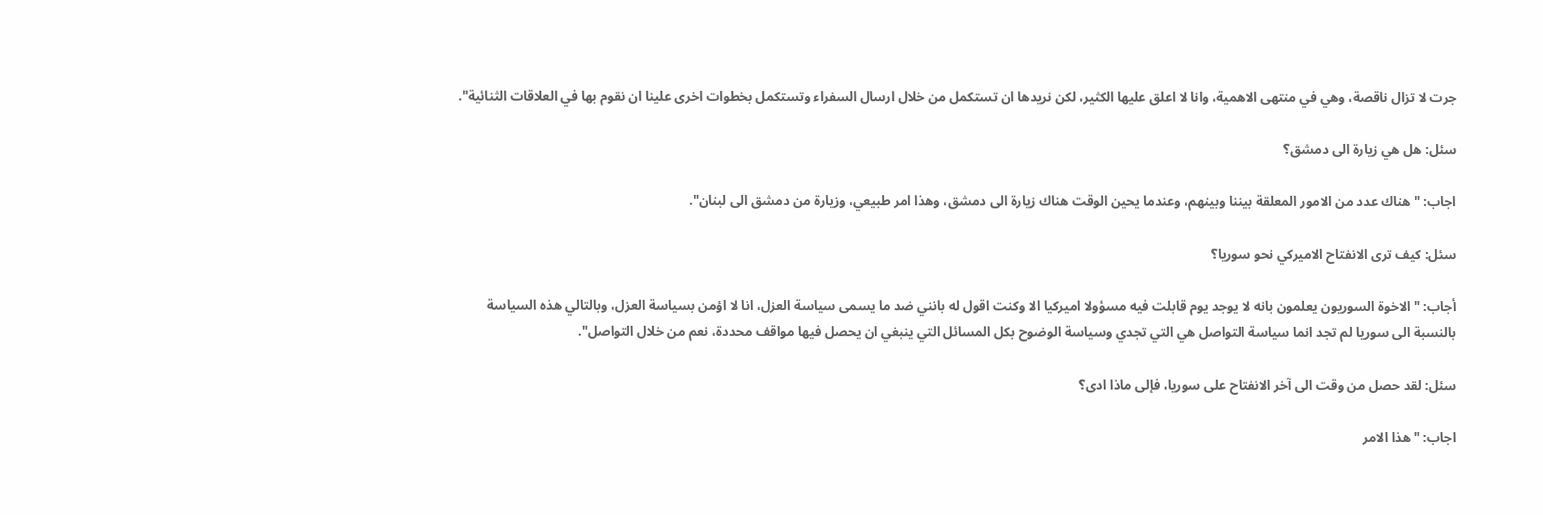جرت لا تزال ناقصة، وهي في منتهى الاهمية، وانا لا اعلق عليها الكثير، لكن نريدها ان تستكمل من خلال ارسال السفراء وتستكمل بخطوات اخرى علينا ان نقوم بها في العلاقات الثنائية".

سئل: هل هي زيارة الى دمشق؟

اجاب: "هناك عدد من الامور المعلقة بيننا وبينهم، وعندما يحين الوقت هناك زيارة الى دمشق، وهذا امر طبيعي، وزيارة من دمشق الى لبنان".

سئل: كيف ترى الانفتاح الاميركي نحو سوريا؟

أجاب: "الاخوة السوريون يعلمون بانه لا يوجد يوم قابلت فيه مسؤولا اميركيا الا وكنت اقول له بانني ضد ما يسمى سياسة العزل، انا لا اؤمن بسياسة العزل، وبالتالي هذه السياسة بالنسبة الى سوريا لم تجد انما سياسة التواصل هي التي تجدي وسياسة الوضوح بكل المسائل التي ينبغي ان يحصل فيها مواقف محددة، نعم من خلال التواصل".

سئل: لقد حصل من وقت الى آخر الانفتاح على سوريا، فإلى ماذا ادى؟

اجاب: "هذا الامر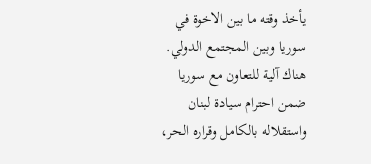يأخذ وقته ما بين الاخوة في سوريا وبين المجتمع الدولي. هناك آلية للتعاون مع سوريا ضمن احترام سيادة لبنان واستقلاله بالكامل وقراره الحر،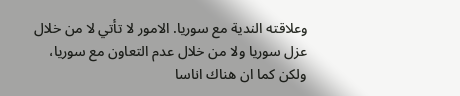وعلاقته الندية مع سوريا. الامور لا تأتي لا من خلال عزل سوريا ولا من خلال عدم التعاون مع سوريا، ولكن كما ان هناك اناسا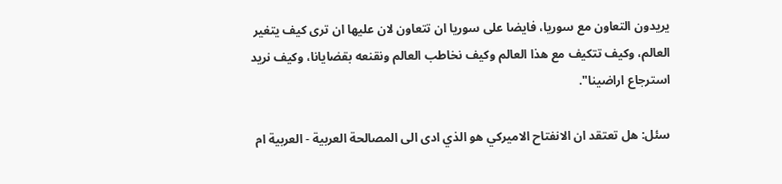يريدون التعاون مع سوريا، فايضا على سوريا ان تتعاون لان عليها ان ترى كيف يتغير العالم، وكيف تتكيف مع هذا العالم وكيف نخاطب العالم ونقنعه بقضايانا، وكيف نريد استرجاع اراضينا".

سئل: هل تعتقد ان الانفتاح الاميركي هو الذي ادى الى المصالحة العربية - العربية ام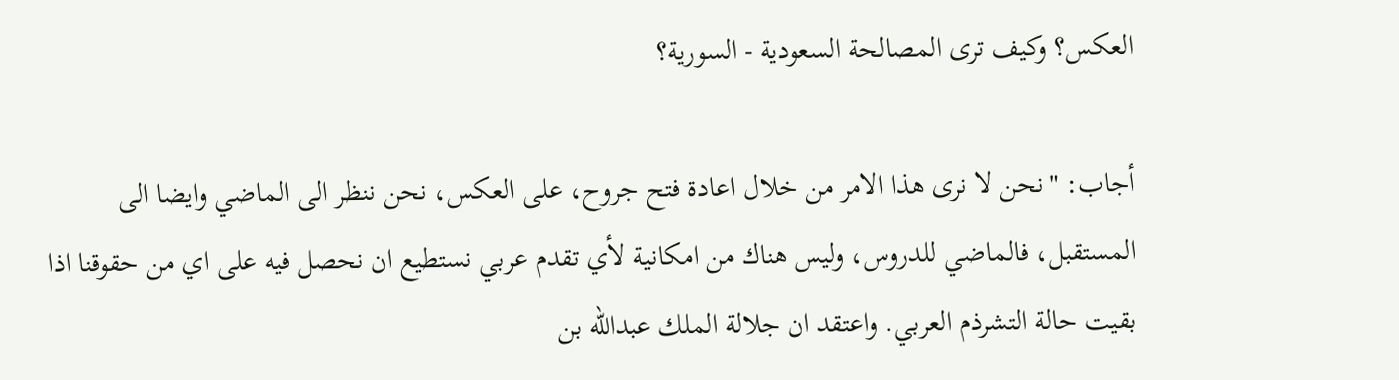العكس؟ وكيف ترى المصالحة السعودية - السورية؟

أجاب: "نحن لا نرى هذا الامر من خلال اعادة فتح جروح، على العكس، نحن ننظر الى الماضي وايضا الى المستقبل، فالماضي للدروس، وليس هناك من امكانية لأي تقدم عربي نستطيع ان نحصل فيه على اي من حقوقنا اذا بقيت حالة التشرذم العربي. واعتقد ان جلالة الملك عبدالله بن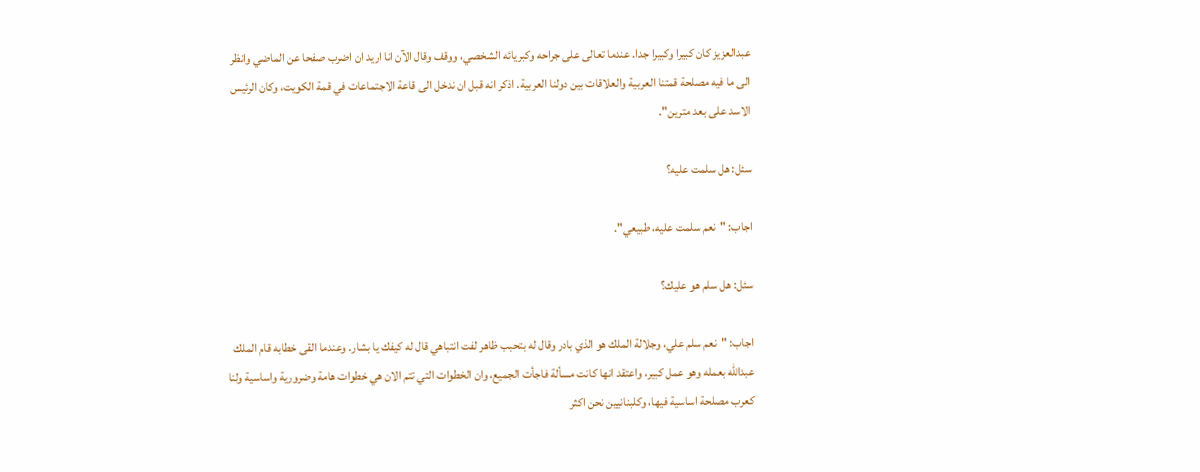عبدالعزيز كان كبيرا وكبيرا جدا. عندما تعالى على جراحه وكبريائه الشخصي، ووقف وقال الآن انا اريد ان اضرب صفحا عن الماضي وانظر الى ما فيه مصلحة قمتنا العربية والعلاقات بين دولنا العربية. اذكر انه قبل ان ندخل الى قاعة الاجتماعات في قمة الكويت، وكان الرئيس الاسد على بعد مترين".

سئل: هل سلمت عليه؟

اجاب: "نعم سلمت عليه، طبيعي".

سئل: هل سلم هو عليك؟

اجاب: "نعم سلم علي، وجلالة الملك هو الذي بادر وقال له بتحبب ظاهر لفت انتباهي قال له كيفك يا بشار. وعندما القى خطابه قام الملك عبدالله بعمله وهو عمل كبير، واعتقد انها كانت مسألة فاجأت الجميع، وان الخطوات التي تتم الان هي خطوات هامة وضرورية واساسية ولنا كعرب مصلحة اساسية فيها، وكلبنانيين نحن اكثر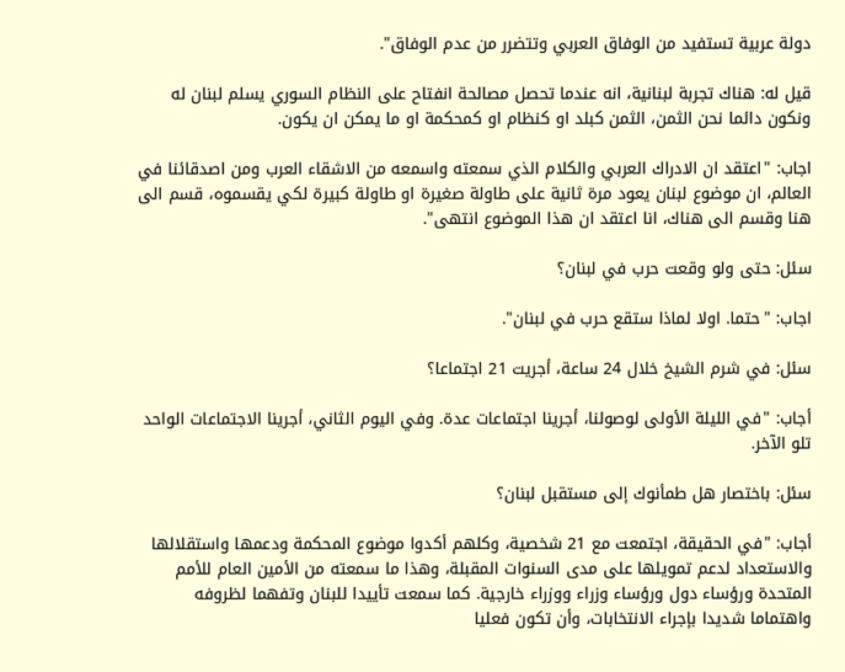دولة عربية تستفيد من الوفاق العربي وتتضرر من عدم الوفاق".

قيل له: هناك تجربة لبنانية، انه عندما تحصل مصالحة انفتاح على النظام السوري يسلم لبنان له ونكون دائما نحن الثمن، الثمن كبلد او كنظام او كمحكمة او ما يمكن ان يكون.

اجاب: "اعتقد ان الادراك العربي والكلام الذي سمعته واسمعه من الاشقاء العرب ومن اصدقائنا في العالم، ان موضوع لبنان يعود مرة ثانية على طاولة صغيرة او طاولة كبيرة لكي يقسموه، قسم الى هنا وقسم الى هناك، انا اعتقد ان هذا الموضوع انتهى".

سئل: حتى ولو وقعت حرب في لبنان؟

اجاب: "حتما. اولا لماذا ستقع حرب في لبنان".

سئل: في شرم الشيخ خلال 24 ساعة، أجريت 21 اجتماعا؟

أجاب: "في الليلة الأولى لوصولنا، أجرينا اجتماعات عدة. وفي اليوم الثاني، أجرينا الاجتماعات الواحد تلو الآخر.

سئل: باختصار هل طمأنوك إلى مستقبل لبنان؟

أجاب: "في الحقيقة، اجتمعت مع 21 شخصية، وكلهم أكدوا موضوع المحكمة ودعمها واستقلالها والاستعداد لدعم تمويلها على مدى السنوات المقبلة، وهذا ما سمعته من الأمين العام للأمم المتحدة ورؤساء دول ورؤساء وزراء ووزراء خارجية. كما سمعت تأييدا للبنان وتفهما لظروفه واهتماما شديدا بإجراء الانتخابات، وأن تكون فعليا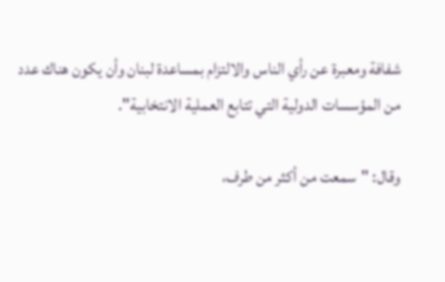شفافة ومعبرة عن رأي الناس والالتزام بمساعدة لبنان وأن يكون هناك عدد من المؤسسات الدولية التي تتابع العملية الانتخابية".

وقال: "سمعت من أكثر من طرف،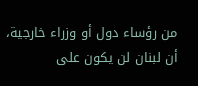من رؤساء دول أو وزراء خارجية، أن لبنان لن يكون على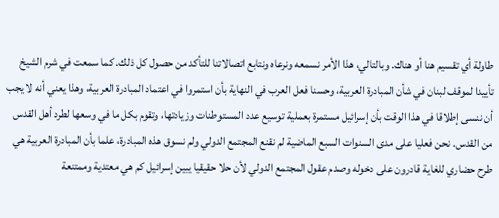طاولة أي تقسيم هنا أو هناك. وبالتالي، هذا الأمر نسمعه ونرعاه ونتابع اتصالاتنا للتأكد من حصول كل ذلك. كما سمعت في شرم الشيخ تأييدا لموقف لبنان في شأن المبادرة العربية، وحسنا فعل العرب في النهاية بأن استمروا في اعتماد المبادرة العربية، وهذا يعني أنه لا يجب أن ننسى إطلاقا في هذا الوقت بأن إسرائيل مستمرة بعملية توسيع عدد المستوطنات وزيادتها، وتقوم بكل ما في وسعها لطرد أهل القدس من القدس. نحن فعليا على مدى السنوات السبع الماضية لم نقنع المجتمع الدولي ولم نسوق هذه المبادرة، علما بأن المبادرة العربية هي طرح حضاري للغاية قادرون على دخوله وصدم عقول المجتمع الدولي لأن حلا حقيقيا يبين إسرائيل كم هي معتدية وممتنعة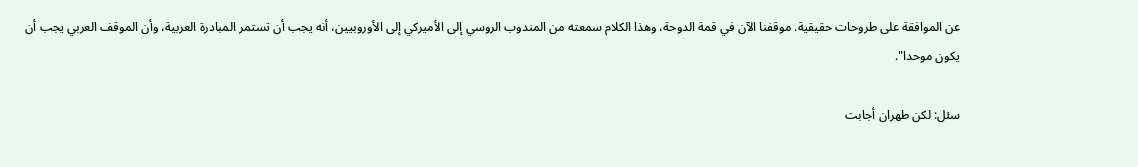عن الموافقة على طروحات حقيقية. موقفنا الآن في قمة الدوحة، وهذا الكلام سمعته من المندوب الروسي إلى الأميركي إلى الأوروبيين، أنه يجب أن تستمر المبادرة العربية، وأن الموقف العربي يجب أن يكون موحدا".

سئل: لكن طهران أجابت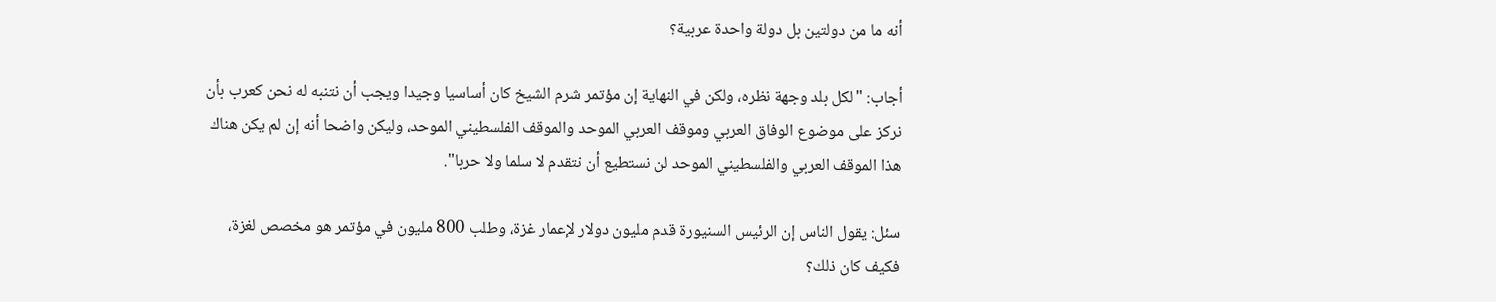أنه ما من دولتين بل دولة واحدة عربية؟

أجاب: "لكل بلد وجهة نظره، ولكن في النهاية إن مؤتمر شرم الشيخ كان أساسيا وجيدا ويجب أن نتنبه له نحن كعرب بأن نركز على موضوع الوفاق العربي وموقف العربي الموحد والموقف الفلسطيني الموحد، وليكن واضحا أنه إن لم يكن هناك هذا الموقف العربي والفلسطيني الموحد لن نستطيع أن نتقدم لا سلما ولا حربا".

سئل: يقول الناس إن الرئيس السنيورة قدم مليون دولار لإعمار غزة، وطلب 800 مليون في مؤتمر هو مخصص لغزة، فكيف كان ذلك؟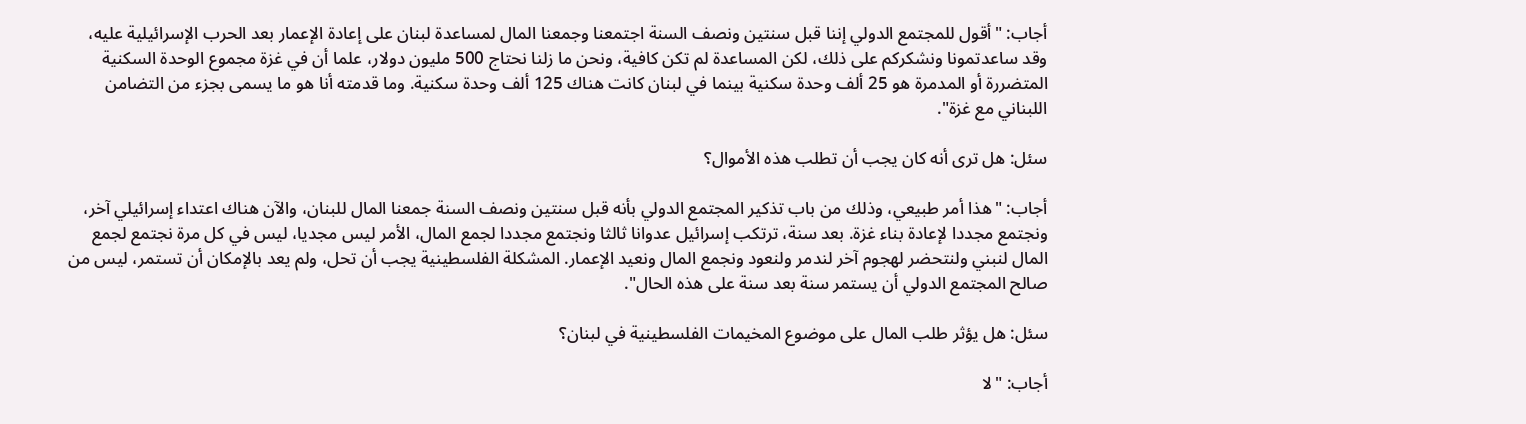أجاب: "أقول للمجتمع الدولي إننا قبل سنتين ونصف السنة اجتمعنا وجمعنا المال لمساعدة لبنان على إعادة الإعمار بعد الحرب الإسرائيلية عليه، وقد ساعدتمونا ونشكركم على ذلك، لكن المساعدة لم تكن كافية، ونحن ما زلنا نحتاج 500 مليون دولار، علما أن في غزة مجموع الوحدة السكنية المتضررة أو المدمرة هو 25 ألف وحدة سكنية بينما في لبنان كانت هناك 125 ألف وحدة سكنية. وما قدمته أنا هو ما يسمى بجزء من التضامن اللبناني مع غزة".

سئل: هل ترى أنه كان يجب أن تطلب هذه الأموال؟

أجاب: "هذا أمر طبيعي، وذلك من باب تذكير المجتمع الدولي بأنه قبل سنتين ونصف السنة جمعنا المال للبنان، والآن هناك اعتداء إسرائيلي آخر، ونجتمع مجددا لإعادة بناء غزة. بعد سنة، ترتكب إسرائيل عدوانا ثالثا ونجتمع مجددا لجمع المال، الأمر ليس مجديا، ليس في كل مرة نجتمع لجمع المال لنبني ولنتحضر لهجوم آخر لندمر ولنعود ونجمع المال ونعيد الإعمار. المشكلة الفلسطينية يجب أن تحل، ولم يعد بالإمكان أن تستمر، ليس من صالح المجتمع الدولي أن يستمر سنة بعد سنة على هذه الحال".

سئل: هل يؤثر طلب المال على موضوع المخيمات الفلسطينية في لبنان؟

أجاب: "لا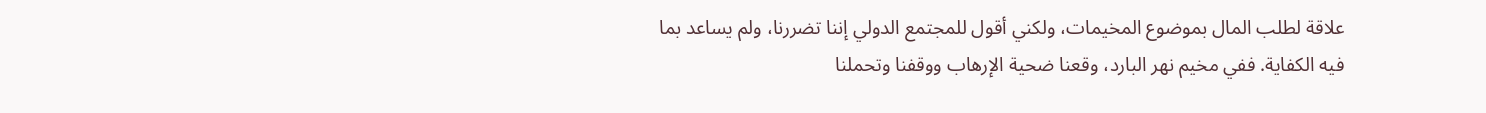علاقة لطلب المال بموضوع المخيمات، ولكني أقول للمجتمع الدولي إننا تضررنا، ولم يساعد بما فيه الكفاية. ففي مخيم نهر البارد، وقعنا ضحية الإرهاب ووقفنا وتحملنا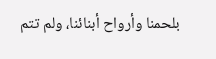بلحمنا وأرواح أبنائنا، ولم تتم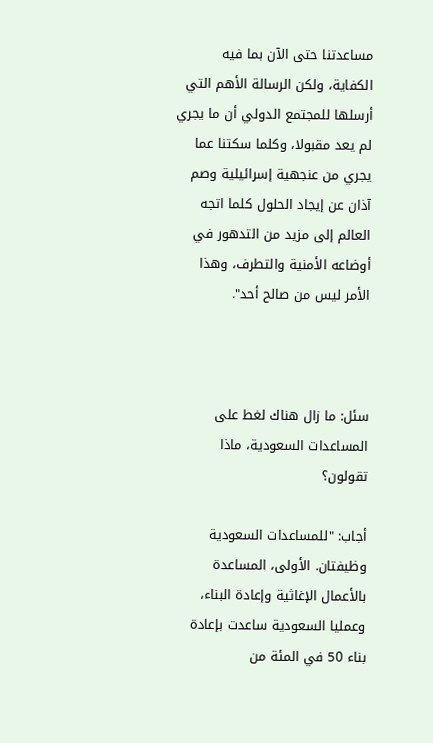مساعدتنا حتى الآن بما فيه الكفاية، ولكن الرسالة الأهم التي أرسلها للمجتمع الدولي أن ما يجري لم يعد مقبولا، وكلما سكتنا عما يجري من عنجهية إسرائيلية وصم آذان عن إيجاد الحلول كلما اتجه العالم إلى مزيد من التدهور في أوضاعه الأمنية والتطرف، وهذا الأمر ليس من صالح أحد".



سئل: ما زال هناك لغط على المساعدات السعودية، ماذا تقولون؟

أجاب: "للمساعدات السعودية وظيفتان. الأولى، المساعدة بالأعمال الإغاثية وإعادة البناء، وعمليا السعودية ساعدت بإعادة بناء 50 في المئة من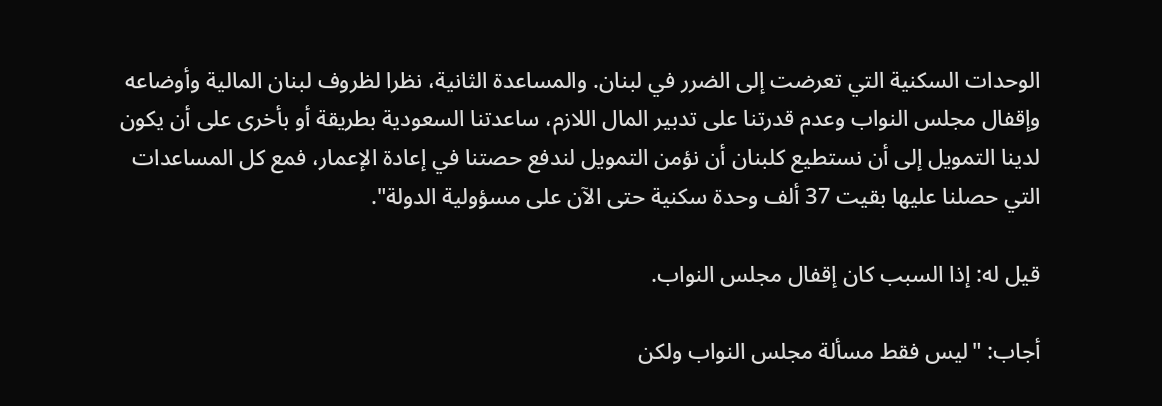الوحدات السكنية التي تعرضت إلى الضرر في لبنان. والمساعدة الثانية، نظرا لظروف لبنان المالية وأوضاعه وإقفال مجلس النواب وعدم قدرتنا على تدبير المال اللازم، ساعدتنا السعودية بطريقة أو بأخرى على أن يكون لدينا التمويل إلى أن نستطيع كلبنان أن نؤمن التمويل لندفع حصتنا في إعادة الإعمار، فمع كل المساعدات التي حصلنا عليها بقيت 37 ألف وحدة سكنية حتى الآن على مسؤولية الدولة".

قيل له: إذا السبب كان إقفال مجلس النواب.

أجاب: "ليس فقط مسألة مجلس النواب ولكن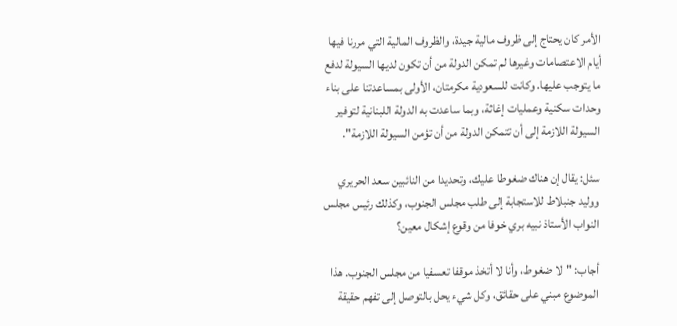الأمر كان يحتاج إلى ظروف مالية جيدة، والظروف المالية التي مررنا فيها أيام الاعتصامات وغيرها لم تمكن الدولة من أن تكون لديها السيولة لدفع ما يتوجب عليها. وكانت للسعودية مكرمتان، الأولى بمساعدتنا على بناء وحدات سكنية وعمليات إغاثة، وبما ساعدت به الدولة اللبنانية لتوفير السيولة اللازمة إلى أن تتمكن الدولة من أن تؤمن السيولة اللازمة".

سئل: يقال إن هناك ضغوطا عليك، وتحديدا من النائبين سعد الحريري ووليد جنبلاط للاستجابة إلى طلب مجلس الجنوب، وكذلك رئيس مجلس النواب الأستاذ نبيه بري خوفا من وقوع إشكال معين؟

أجاب: "لا ضغوط، وأنا لا أتخذ موقفا تعسفيا من مجلس الجنوب. هذا الموضوع مبني على حقائق، وكل شيء يحل بالتوصل إلى تفهم حقيقة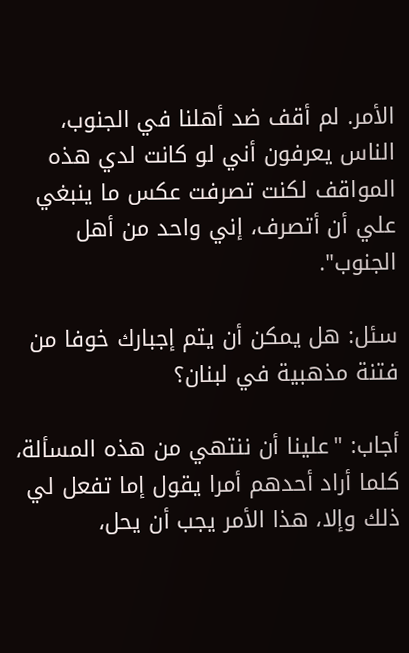الأمر. لم أقف ضد أهلنا في الجنوب، الناس يعرفون أني لو كانت لدي هذه المواقف لكنت تصرفت عكس ما ينبغي علي أن أتصرف، إني واحد من أهل الجنوب".

سئل: هل يمكن أن يتم إجبارك خوفا من فتنة مذهبية في لبنان؟

أجاب: "علينا أن ننتهي من هذه المسألة، كلما أراد أحدهم أمرا يقول إما تفعل لي ذلك وإلا، هذا الأمر يجب أن يحل،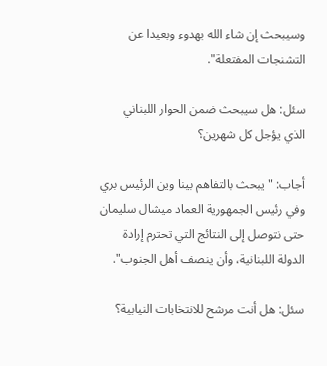وسيبحث إن شاء الله بهدوء وبعيدا عن التشنجات المفتعلة".

سئل: هل سيبحث ضمن الحوار اللبناني الذي يؤجل كل شهرين؟

أجاب: "يبحث بالتفاهم بينا وين الرئيس بري وفي رئيس الجمهورية العماد ميشال سليمان حتى نتوصل إلى النتائج التي تحترم إرادة الدولة اللبنانية، وأن ينصف أهل الجنوب".

سئل: هل أنت مرشح للانتخابات النيابية؟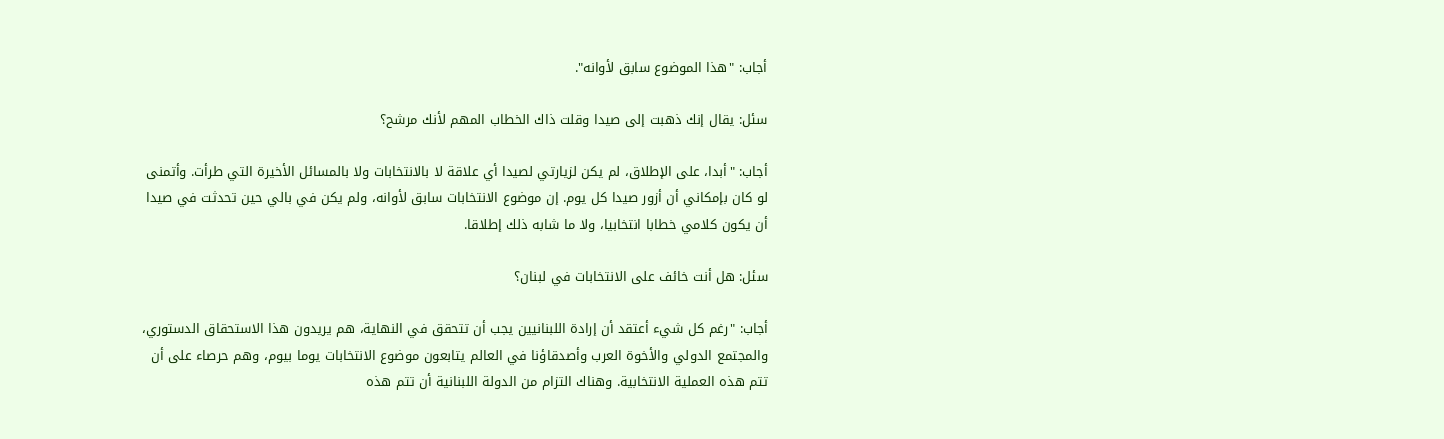أجاب: "هذا الموضوع سابق لأوانه".

سئل: يقال إنك ذهبت إلى صيدا وقلت ذاك الخطاب المهم لأنك مرشح؟

أجاب: "أبدا، على الإطلاق، لم يكن لزيارتي لصيدا أي علاقة لا بالانتخابات ولا بالمسائل الأخيرة التي طرأت. وأتمنى لو كان بإمكاني أن أزور صيدا كل يوم. إن موضوع الانتخابات سابق لأوانه، ولم يكن في بالي حين تحدثت في صيدا أن يكون كلامي خطابا انتخابيا، ولا ما شابه ذلك إطلاقا.

سئل: هل أنت خائف على الانتخابات في لبنان؟

أجاب: "رغم كل شيء أعتقد أن إرادة اللبنانيين يجب أن تتحقق في النهاية، هم يريدون هذا الاستحقاق الدستوري، والمجتمع الدولي والأخوة العرب وأصدقاؤنا في العالم يتابعون موضوع الانتخابات يوما بيوم، وهم حرصاء على أن تتم هذه العملية الانتخابية. وهناك التزام من الدولة اللبنانية أن تتم هذه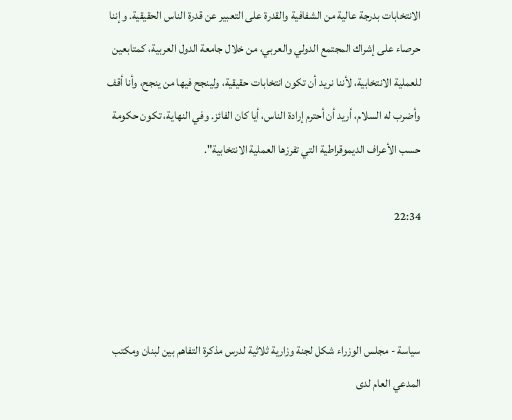الانتخابات بدرجة عالية من الشفافية والقدرة على التعبير عن قدرة الناس الحقيقية. وإننا حرصاء على إشراك المجتمع الدولي والعربي، من خلال جامعة الدول العربية، كمتابعين للعملية الانتخابية، لأننا نريد أن تكون انتخابات حقيقية، ولينجح فيها من ينجح، وأنا أقف وأضرب له السلام، أريد أن أحترم إرادة الناس، أيا كان الفائز. وفي النهاية، تكون حكومة حسب الأعراف الديموقراطية التي تفرزها العملية الانتخابية".

22:34



سياسة - مجلس الوزراء شكل لجنة وزارية ثلاثية لدرس مذكرة التفاهم بين لبنان ومكتب المدعي العام لدى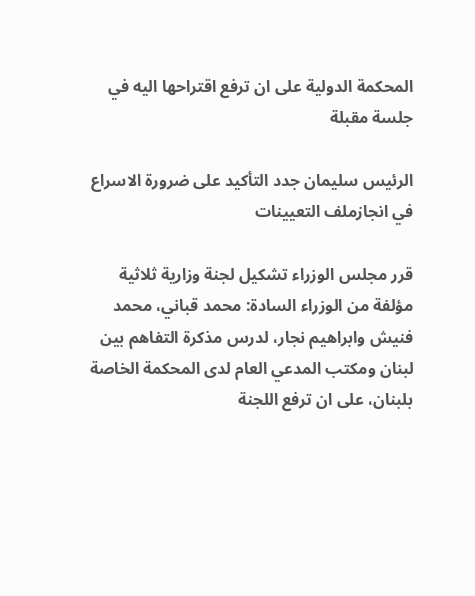المحكمة الدولية على ان ترفع اقتراحها اليه في جلسة مقبلة

الرئيس سليمان جدد التأكيد على ضرورة الاسراع في انجازملف التعيينات

قرر مجلس الوزراء تشكيل لجنة وزارية ثلاثية مؤلفة من الوزراء السادة: محمد قباني، محمد فنيش وابراهيم نجار، لدرس مذكرة التفاهم بين لبنان ومكتب المدعي العام لدى المحكمة الخاصة بلبنان، على ان ترفع اللجنة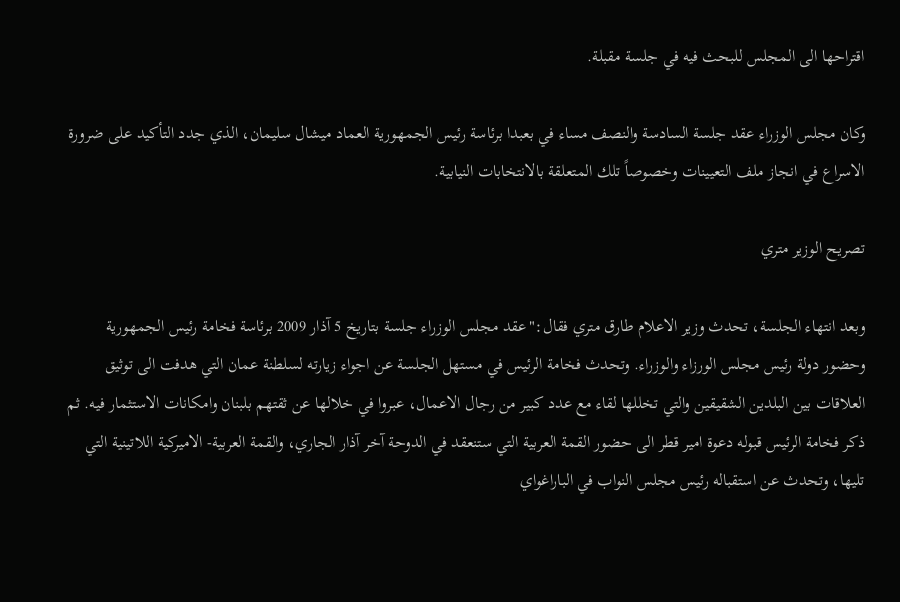اقتراحها الى المجلس للبحث فيه في جلسة مقبلة.

وكان مجلس الوزراء عقد جلسة السادسة والنصف مساء في بعبدا برئاسة رئيس الجمهورية العماد ميشال سليمان، الذي جدد التأكيد على ضرورة الاسراع في انجاز ملف التعيينات وخصوصاً تلك المتعلقة بالانتخابات النيابية.

تصريح الوزير متري

وبعد انتهاء الجلسة، تحدث وزير الاعلام طارق متري فقال:"عقد مجلس الوزراء جلسة بتاريخ 5 آذار 2009 برئاسة فخامة رئيس الجمهورية وحضور دولة رئيس مجلس الورزاء والوزراء. وتحدث فخامة الرئيس في مستهل الجلسة عن اجواء زيارته لسلطنة عمان التي هدفت الى توثيق العلاقات بين البلدين الشقيقين والتي تخللها لقاء مع عدد كبير من رجال الاعمال، عبروا في خلالها عن ثقتهم بلبنان وامكانات الاستثمار فيه. ثم ذكر فخامة الرئيس قبوله دعوة امير قطر الى حضور القمة العربية التي ستنعقد في الدوحة آخر آذار الجاري، والقمة العربية- الاميركية اللاتينية التي تليها، وتحدث عن استقباله رئيس مجلس النواب في الباراغواي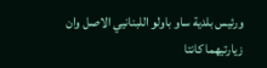ورئيس بلدية ساو باولو اللبنانيي الاصل وان زيارتيهما كانتا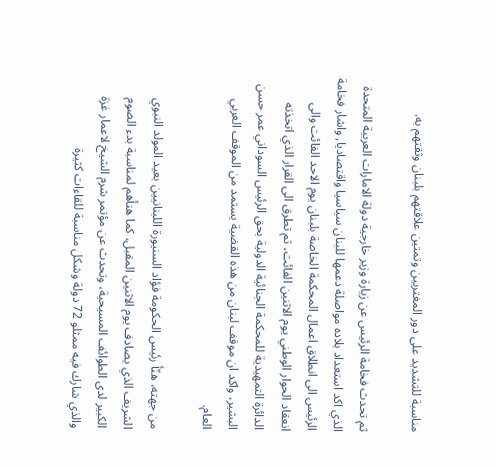مناسبة للتشديد على دور المغتربين وتمتين علاقتهم بلبنان وثقتهم به.

ثم تحدث فخامة الرئيس عن زيارة وزير خارجية دولة الامارات العربية المتحدة الذي اكد استعداد بلاده مواصلة دعمها للبنان سياسيا واقتصاديا, واشار فخامة الرئيس الى انطلاق اعمال المحكمة الخاصة بلبنان يوم الاحد الفائت والى انعقاد الحوار الوطني يوم الاثنين الفائت، ثم تطرق الى القرار الذي اتخذته الدائرة التمهيدية للمحكمة الجنائية الدولية بحق الرئيس السوداني عمر حسن البشير، واكد ان موقف لبنان من هذه القضية يستمد من الموقف العربي العام.

من جهته، هنّأ رئيس الحكومة فؤاد السنيورة اللبنانيين بعيد المولد النبوي الشريف الذي يصادف يوم الاثنين المقبل، كما هنأهم لمناسبة بدء الصوم الكبير لدى الطوائف المسيحية، وتحدث عن مؤتمر شرم الشيخ لاعمار غزة والذي شارك فيه ممثلو 72 دولة وشكل مناسبة للقاءات كثيرة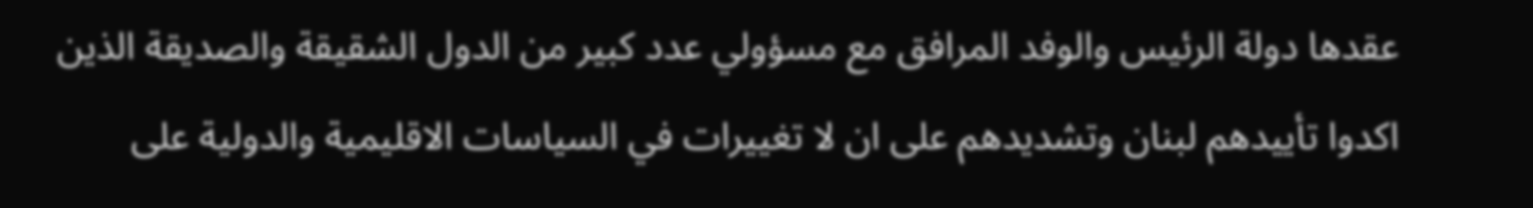عقدها دولة الرئيس والوفد المرافق مع مسؤولي عدد كبير من الدول الشقيقة والصديقة الذين اكدوا تأييدهم لبنان وتشديدهم على ان لا تغييرات في السياسات الاقليمية والدولية على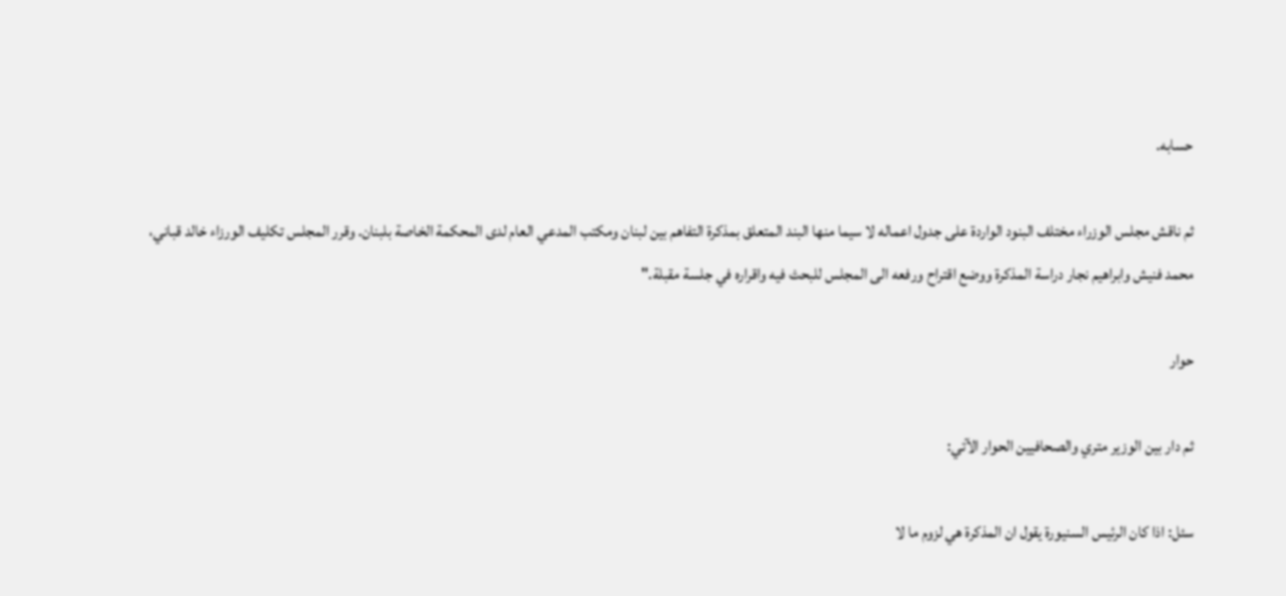حسابه.

ثم ناقش مجلس الوزراء مختلف البنود الواردة على جدول اعماله لا سيما منها البند المتعلق بمذكرة التفاهم بين لبنان ومكتب المدعي العام لدى المحكمة الخاصة بلبنان. وقرر المجلس تكليف الورزاء خالد قباني، محمد فنيش وابراهيم نجار دراسة المذكرة ووضع اقتراح ورفعه الى المجلس للبحث فيه واقراره في جلسة مقبلة."

حوار

ثم دار بين الوزير متري والصحافيين الحوار الآتي:

سئل: اذا كان الرئيس السنيورة يقول ان المذكرة هي لزوم ما لا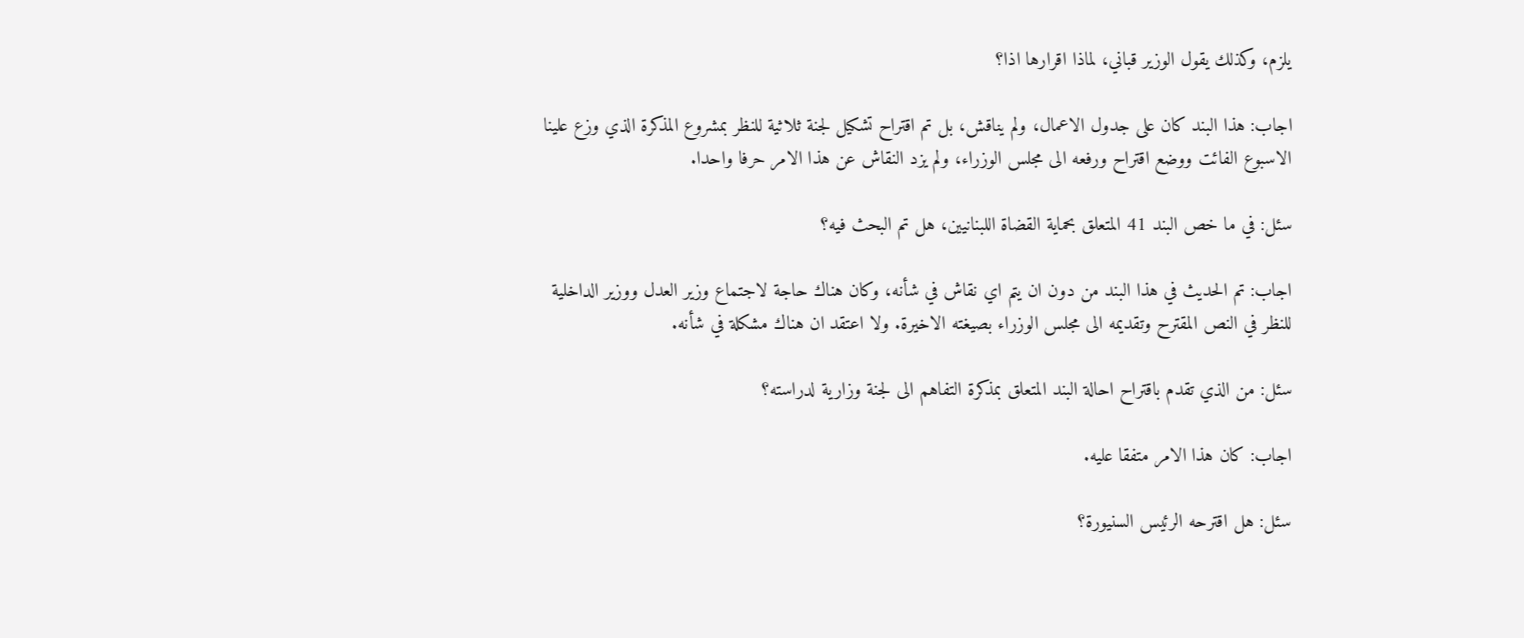يلزم، وكذلك يقول الوزير قباني، لماذا اقرارها اذا؟

اجاب: هذا البند كان على جدول الاعمال، ولم يناقش، بل تم اقتراح تشكيل لجنة ثلاثية للنظر بمشروع المذكرة الذي وزع علينا الاسبوع الفائت ووضع اقتراح ورفعه الى مجلس الوزراء، ولم يزد النقاش عن هذا الامر حرفا واحدا.

سئل: في ما خص البند 41 المتعلق بحماية القضاة اللبنانيين، هل تم البحث فيه؟

اجاب: تم الحديث في هذا البند من دون ان يتم اي نقاش في شأنه، وكان هناك حاجة لاجتماع وزير العدل ووزير الداخلية للنظر في النص المقترح وتقديمه الى مجلس الوزراء بصيغته الاخيرة. ولا اعتقد ان هناك مشكلة في شأنه.

سئل: من الذي تقدم باقتراح احالة البند المتعلق بمذكرة التفاهم الى لجنة وزارية لدراسته؟

اجاب: كان هذا الامر متفقا عليه.

سئل: هل اقترحه الرئيس السنيورة؟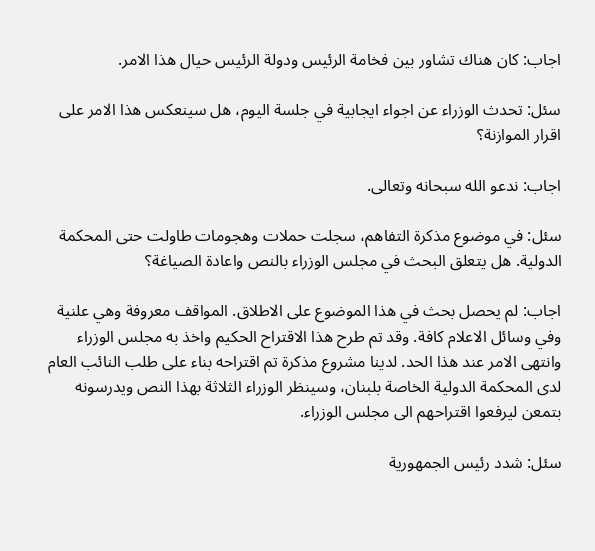اجاب: كان هناك تشاور بين فخامة الرئيس ودولة الرئيس حيال هذا الامر.

سئل: تحدث الوزراء عن اجواء ايجابية في جلسة اليوم، هل سينعكس هذا الامر على اقرار الموازنة؟

اجاب: ندعو الله سبحانه وتعالى.

سئل: في موضوع مذكرة التفاهم، سجلت حملات وهجومات طاولت حتى المحكمة الدولية. هل يتعلق البحث في مجلس الوزراء بالنص واعادة الصياغة؟

اجاب: لم يحصل بحث في هذا الموضوع على الاطلاق. المواقف معروفة وهي علنية وفي وسائل الاعلام كافة. وقد تم طرح هذا الاقتراح الحكيم واخذ به مجلس الوزراء وانتهى الامر عند هذا الحد. لدينا مشروع مذكرة تم اقتراحه بناء على طلب النائب العام لدى المحكمة الدولية الخاصة بلبنان، وسينظر الوزراء الثلاثة بهذا النص ويدرسونه بتمعن ليرفعوا اقتراحهم الى مجلس الوزراء.

سئل: شدد رئيس الجمهورية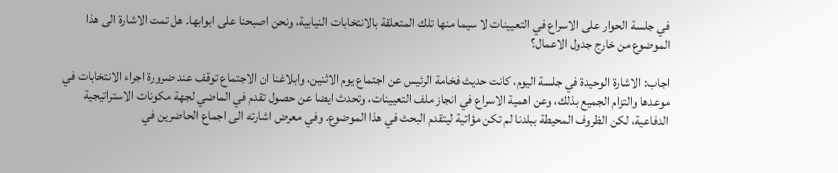في جلسة الحوار على الاسراع في التعيينات لا سيما منها تلك المتعلقة بالانتخابات النيابية، ونحن اصبحنا على ابوابها. هل تمت الاشارة الى هذا الموضوع من خارج جدول الاعمال؟

اجاب: الاشارة الوحيدة في جلسة اليوم، كانت حديث فخامة الرئيس عن اجتماع يوم الاثنين، وابلاغنا ان الاجتماع توقف عند ضرورة اجراء الانتخابات في موعدها والتزام الجميع بذلك، وعن اهمية الاسراع في انجاز ملف التعيينات، وتحدث ايضا عن حصول تقدم في الماضي لجهة مكونات الاستراتيجية الدفاعية، لكن الظروف المحيطة ببلدنا لم تكن مؤاتية ليتقدم البحث في هذا الموضوع. وفي معرض اشارته الى اجماع الحاضرين في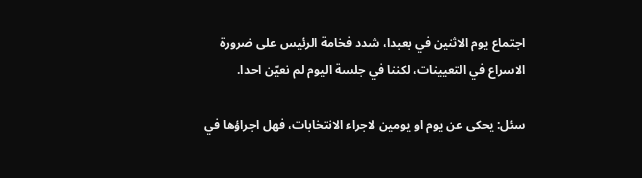اجتماع يوم الاثنين في بعبدا، شدد فخامة الرئيس على ضرورة الاسراع في التعيينات، لكننا في جلسة اليوم لم نعيّن احدا.

سئل: يحكى عن يوم او يومين لاجراء الانتخابات، فهل اجراؤها في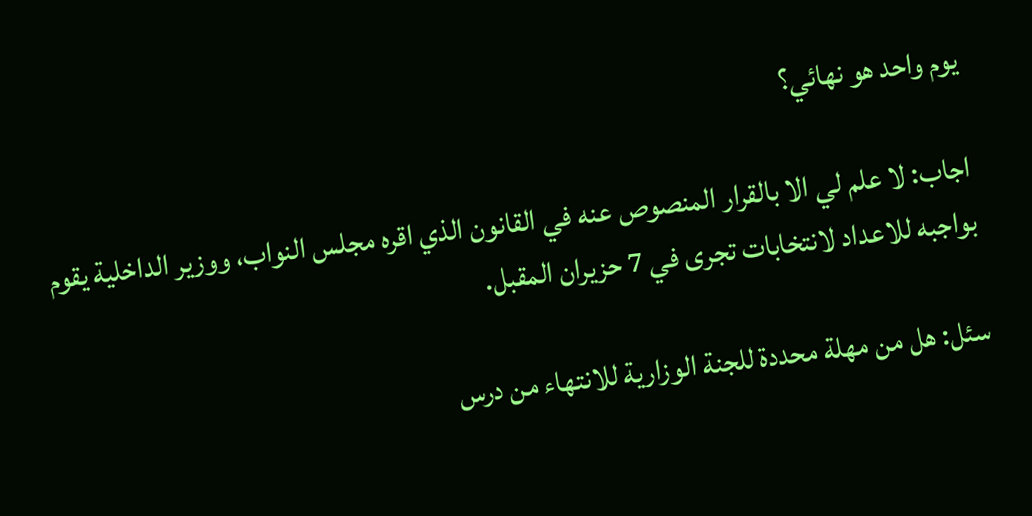يوم واحد هو نهائي؟

اجاب: لا علم لي الا بالقرار المنصوص عنه في القانون الذي اقره مجلس النواب، ووزير الداخلية يقوم بواجبه للاعداد لانتخابات تجرى في 7 حزيران المقبل.

سئل: هل من مهلة محددة للجنة الوزارية للانتهاء من درس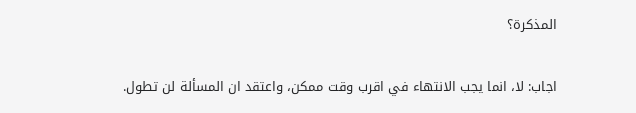المذكرة؟

اجاب: لا، انما يجب الانتهاء في اقرب وقت ممكن، واعتقد ان المسألة لن تطول.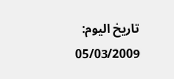تاريخ اليوم:
05/03/2009